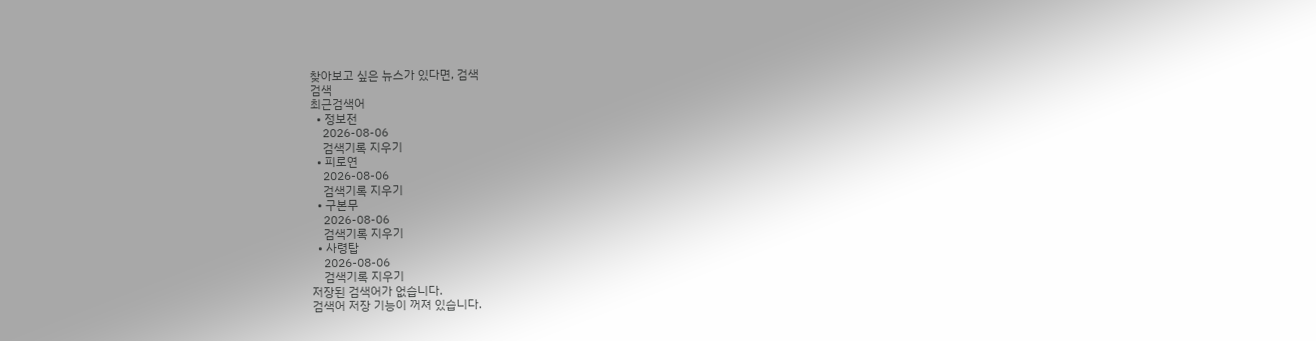찾아보고 싶은 뉴스가 있다면, 검색
검색
최근검색어
  • 정보전
    2026-08-06
    검색기록 지우기
  • 피로연
    2026-08-06
    검색기록 지우기
  • 구본무
    2026-08-06
    검색기록 지우기
  • 사령탑
    2026-08-06
    검색기록 지우기
저장된 검색어가 없습니다.
검색어 저장 기능이 꺼져 있습니다.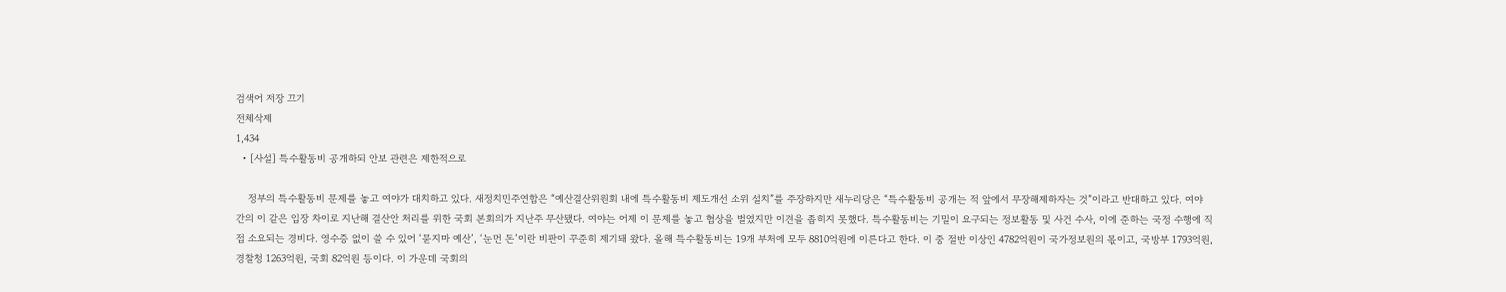검색어 저장 끄기
전체삭제
1,434
  • [사설] 특수활동비 공개하되 안보 관련은 제한적으로

    정부의 특수활동비 문제를 놓고 여야가 대치하고 있다. 새정치민주연합은 “예산결산위원회 내에 특수활동비 제도개선 소위 설치”를 주장하지만 새누리당은 “특수활동비 공개는 적 앞에서 무장해제하자는 것”이라고 반대하고 있다. 여야 간의 이 같은 입장 차이로 지난해 결산안 처리를 위한 국회 본회의가 지난주 무산됐다. 여야는 어제 이 문제를 놓고 협상을 벌였지만 이견을 좁히지 못했다. 특수활동비는 기밀이 요구되는 정보활동 및 사건 수사, 이에 준하는 국정 수행에 직접 소요되는 경비다. 영수증 없이 쓸 수 있어 ‘묻지마 예산’, ‘눈먼 돈’이란 비판이 꾸준히 제기돼 왔다. 올해 특수활동비는 19개 부처에 모두 8810억원에 이른다고 한다. 이 중 절반 이상인 4782억원이 국가정보원의 몫이고, 국방부 1793억원, 경찰청 1263억원, 국회 82억원 등이다. 이 가운데 국회의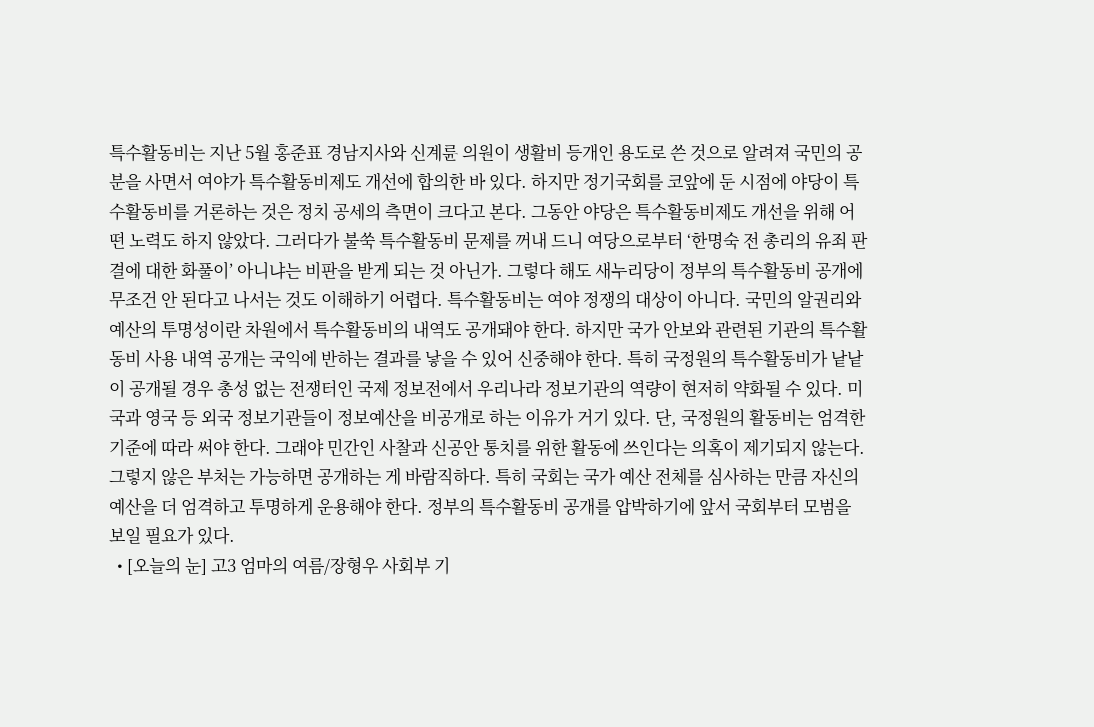특수활동비는 지난 5월 홍준표 경남지사와 신계륜 의원이 생활비 등개인 용도로 쓴 것으로 알려져 국민의 공분을 사면서 여야가 특수활동비제도 개선에 합의한 바 있다. 하지만 정기국회를 코앞에 둔 시점에 야당이 특수활동비를 거론하는 것은 정치 공세의 측면이 크다고 본다. 그동안 야당은 특수활동비제도 개선을 위해 어떤 노력도 하지 않았다. 그러다가 불쑥 특수활동비 문제를 꺼내 드니 여당으로부터 ‘한명숙 전 총리의 유죄 판결에 대한 화풀이’ 아니냐는 비판을 받게 되는 것 아닌가. 그렇다 해도 새누리당이 정부의 특수활동비 공개에 무조건 안 된다고 나서는 것도 이해하기 어렵다. 특수활동비는 여야 정쟁의 대상이 아니다. 국민의 알권리와 예산의 투명성이란 차원에서 특수활동비의 내역도 공개돼야 한다. 하지만 국가 안보와 관련된 기관의 특수활동비 사용 내역 공개는 국익에 반하는 결과를 낳을 수 있어 신중해야 한다. 특히 국정원의 특수활동비가 낱낱이 공개될 경우 총성 없는 전쟁터인 국제 정보전에서 우리나라 정보기관의 역량이 현저히 약화될 수 있다. 미국과 영국 등 외국 정보기관들이 정보예산을 비공개로 하는 이유가 거기 있다. 단, 국정원의 활동비는 엄격한 기준에 따라 써야 한다. 그래야 민간인 사찰과 신공안 통치를 위한 활동에 쓰인다는 의혹이 제기되지 않는다. 그렇지 않은 부처는 가능하면 공개하는 게 바람직하다. 특히 국회는 국가 예산 전체를 심사하는 만큼 자신의 예산을 더 엄격하고 투명하게 운용해야 한다. 정부의 특수활동비 공개를 압박하기에 앞서 국회부터 모범을 보일 필요가 있다.
  • [오늘의 눈] 고3 엄마의 여름/장형우 사회부 기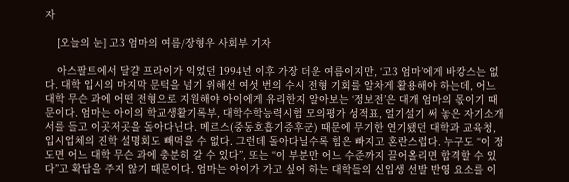자

    [오늘의 눈] 고3 엄마의 여름/장형우 사회부 기자

    아스팔트에서 달걀 프라이가 익었던 1994년 이후 가장 더운 여름이지만, ‘고3 엄마’에게 바캉스는 없다. 대학 입시의 마지막 문턱을 넘기 위해선 여섯 번의 수시 전형 기회를 알차게 활용해야 하는데, 어느 대학 무슨 과에 어떤 전형으로 지원해야 아이에게 유리한지 알아보는 ‘정보전’은 대개 엄마의 몫이기 때문이다. 엄마는 아이의 학교생활기록부, 대학수학능력시험 모의평가 성적표, 얼기설기 써 놓은 자기소개서를 들고 이곳저곳을 돌아다닌다. 메르스(중동호흡기증후군) 때문에 무기한 연기됐던 대학과 교육청, 입시업체의 진학 설명회도 빼먹을 수 없다. 그런데 돌아다닐수록 힘은 빠지고 혼란스럽다. 누구도 “이 정도면 어느 대학 무슨 과에 충분히 갈 수 있다”, 또는 “이 부분만 어느 수준까지 끌어올리면 합격할 수 있다”고 확답을 주지 않기 때문이다. 엄마는 아이가 가고 싶어 하는 대학들의 신입생 선발 반영 요소를 이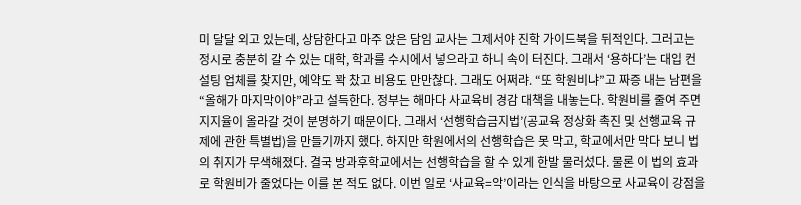미 달달 외고 있는데, 상담한다고 마주 앉은 담임 교사는 그제서야 진학 가이드북을 뒤적인다. 그러고는 정시로 충분히 갈 수 있는 대학, 학과를 수시에서 넣으라고 하니 속이 터진다. 그래서 ‘용하다’는 대입 컨설팅 업체를 찾지만, 예약도 꽉 찼고 비용도 만만찮다. 그래도 어쩌랴. “또 학원비냐”고 짜증 내는 남편을 “올해가 마지막이야”라고 설득한다. 정부는 해마다 사교육비 경감 대책을 내놓는다. 학원비를 줄여 주면 지지율이 올라갈 것이 분명하기 때문이다. 그래서 ‘선행학습금지법’(공교육 정상화 촉진 및 선행교육 규제에 관한 특별법)을 만들기까지 했다. 하지만 학원에서의 선행학습은 못 막고, 학교에서만 막다 보니 법의 취지가 무색해졌다. 결국 방과후학교에서는 선행학습을 할 수 있게 한발 물러섰다. 물론 이 법의 효과로 학원비가 줄었다는 이를 본 적도 없다. 이번 일로 ‘사교육=악’이라는 인식을 바탕으로 사교육이 강점을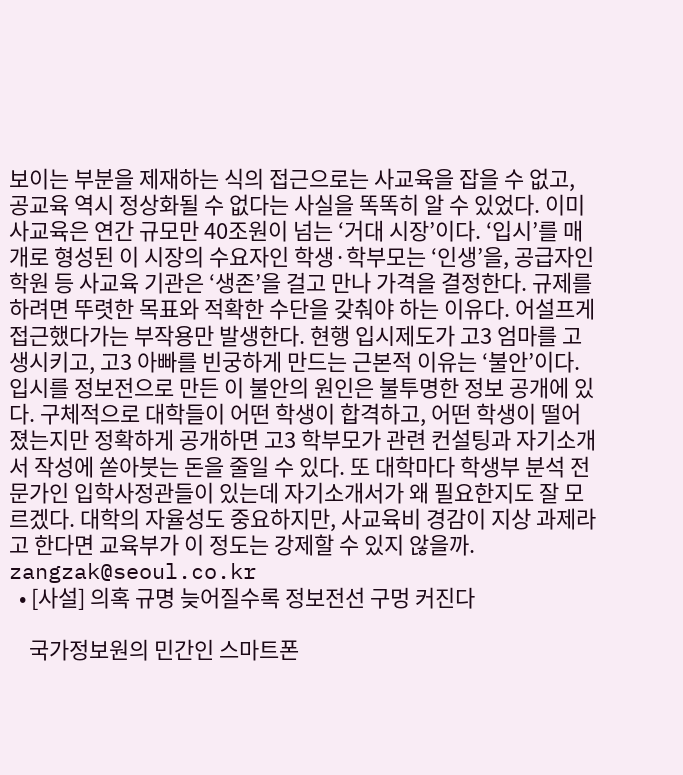보이는 부분을 제재하는 식의 접근으로는 사교육을 잡을 수 없고, 공교육 역시 정상화될 수 없다는 사실을 똑똑히 알 수 있었다. 이미 사교육은 연간 규모만 40조원이 넘는 ‘거대 시장’이다. ‘입시’를 매개로 형성된 이 시장의 수요자인 학생·학부모는 ‘인생’을, 공급자인 학원 등 사교육 기관은 ‘생존’을 걸고 만나 가격을 결정한다. 규제를 하려면 뚜렷한 목표와 적확한 수단을 갖춰야 하는 이유다. 어설프게 접근했다가는 부작용만 발생한다. 현행 입시제도가 고3 엄마를 고생시키고, 고3 아빠를 빈궁하게 만드는 근본적 이유는 ‘불안’이다. 입시를 정보전으로 만든 이 불안의 원인은 불투명한 정보 공개에 있다. 구체적으로 대학들이 어떤 학생이 합격하고, 어떤 학생이 떨어졌는지만 정확하게 공개하면 고3 학부모가 관련 컨설팅과 자기소개서 작성에 쏟아붓는 돈을 줄일 수 있다. 또 대학마다 학생부 분석 전문가인 입학사정관들이 있는데 자기소개서가 왜 필요한지도 잘 모르겠다. 대학의 자율성도 중요하지만, 사교육비 경감이 지상 과제라고 한다면 교육부가 이 정도는 강제할 수 있지 않을까. zangzak@seoul.co.kr
  • [사설] 의혹 규명 늦어질수록 정보전선 구멍 커진다

    국가정보원의 민간인 스마트폰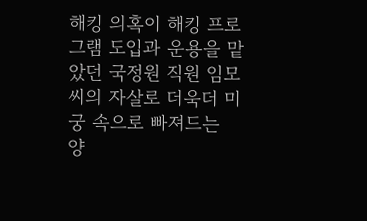해킹 의혹이 해킹 프로그램 도입과 운용을 맡았던 국정원 직원 임모씨의 자살로 더욱더 미궁 속으로 빠져드는 양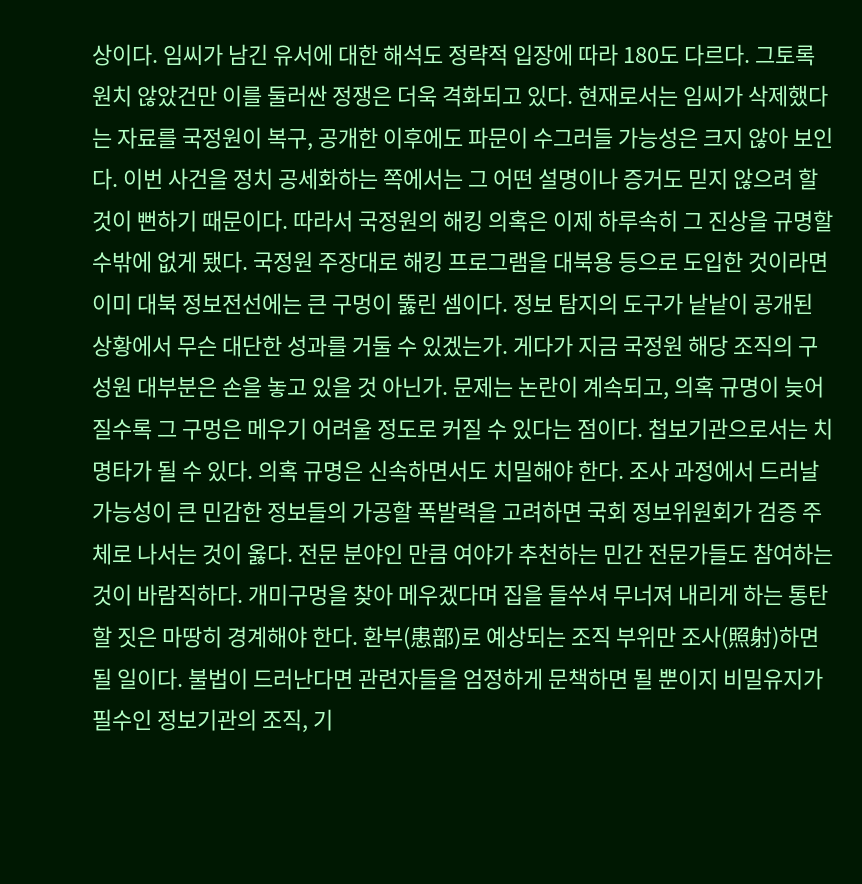상이다. 임씨가 남긴 유서에 대한 해석도 정략적 입장에 따라 180도 다르다. 그토록 원치 않았건만 이를 둘러싼 정쟁은 더욱 격화되고 있다. 현재로서는 임씨가 삭제했다는 자료를 국정원이 복구, 공개한 이후에도 파문이 수그러들 가능성은 크지 않아 보인다. 이번 사건을 정치 공세화하는 쪽에서는 그 어떤 설명이나 증거도 믿지 않으려 할 것이 뻔하기 때문이다. 따라서 국정원의 해킹 의혹은 이제 하루속히 그 진상을 규명할 수밖에 없게 됐다. 국정원 주장대로 해킹 프로그램을 대북용 등으로 도입한 것이라면 이미 대북 정보전선에는 큰 구멍이 뚫린 셈이다. 정보 탐지의 도구가 낱낱이 공개된 상황에서 무슨 대단한 성과를 거둘 수 있겠는가. 게다가 지금 국정원 해당 조직의 구성원 대부분은 손을 놓고 있을 것 아닌가. 문제는 논란이 계속되고, 의혹 규명이 늦어질수록 그 구멍은 메우기 어려울 정도로 커질 수 있다는 점이다. 첩보기관으로서는 치명타가 될 수 있다. 의혹 규명은 신속하면서도 치밀해야 한다. 조사 과정에서 드러날 가능성이 큰 민감한 정보들의 가공할 폭발력을 고려하면 국회 정보위원회가 검증 주체로 나서는 것이 옳다. 전문 분야인 만큼 여야가 추천하는 민간 전문가들도 참여하는 것이 바람직하다. 개미구멍을 찾아 메우겠다며 집을 들쑤셔 무너져 내리게 하는 통탄할 짓은 마땅히 경계해야 한다. 환부(患部)로 예상되는 조직 부위만 조사(照射)하면 될 일이다. 불법이 드러난다면 관련자들을 엄정하게 문책하면 될 뿐이지 비밀유지가 필수인 정보기관의 조직, 기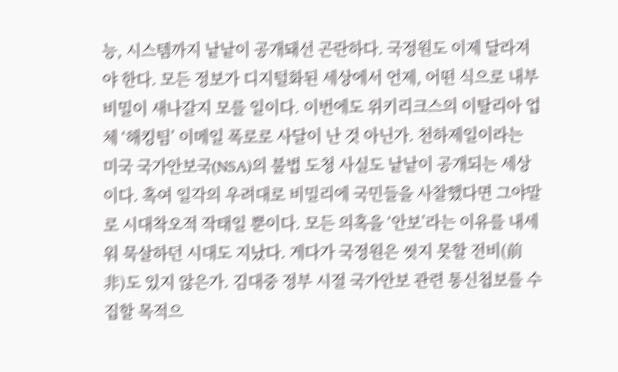능, 시스템까지 낱낱이 공개돼선 곤란하다. 국정원도 이제 달라져야 한다. 모든 정보가 디지털화된 세상에서 언제, 어떤 식으로 내부 비밀이 새나갈지 모를 일이다. 이번에도 위키리크스의 이탈리아 업체 ‘해킹팀’ 이메일 폭로로 사달이 난 것 아닌가. 천하제일이라는 미국 국가안보국(NSA)의 불법 도청 사실도 낱낱이 공개되는 세상이다. 혹여 일각의 우려대로 비밀리에 국민들을 사찰했다면 그야말로 시대착오적 작태일 뿐이다. 모든 의혹을 ‘안보’라는 이유를 내세워 묵살하던 시대도 지났다. 게다가 국정원은 씻지 못할 전비(前非)도 있지 않은가. 김대중 정부 시절 국가안보 관련 통신첩보를 수집할 목적으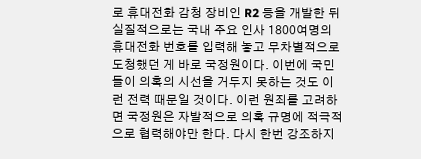로 휴대전화 감청 장비인 R2 등을 개발한 뒤 실질적으로는 국내 주요 인사 1800여명의 휴대전화 번호를 입력해 놓고 무차별적으로 도청했던 게 바로 국정원이다. 이번에 국민들이 의혹의 시선을 거두지 못하는 것도 이런 전력 때문일 것이다. 이런 원죄를 고려하면 국정원은 자발적으로 의혹 규명에 적극적으로 협력해야만 한다. 다시 한번 강조하지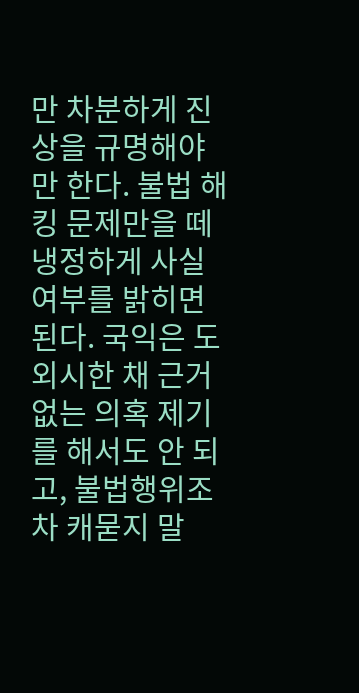만 차분하게 진상을 규명해야만 한다. 불법 해킹 문제만을 떼 냉정하게 사실 여부를 밝히면 된다. 국익은 도외시한 채 근거 없는 의혹 제기를 해서도 안 되고, 불법행위조차 캐묻지 말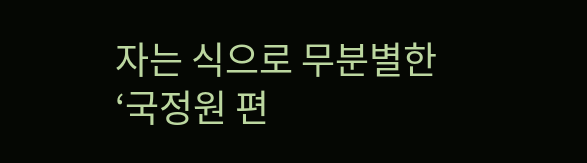자는 식으로 무분별한 ‘국정원 편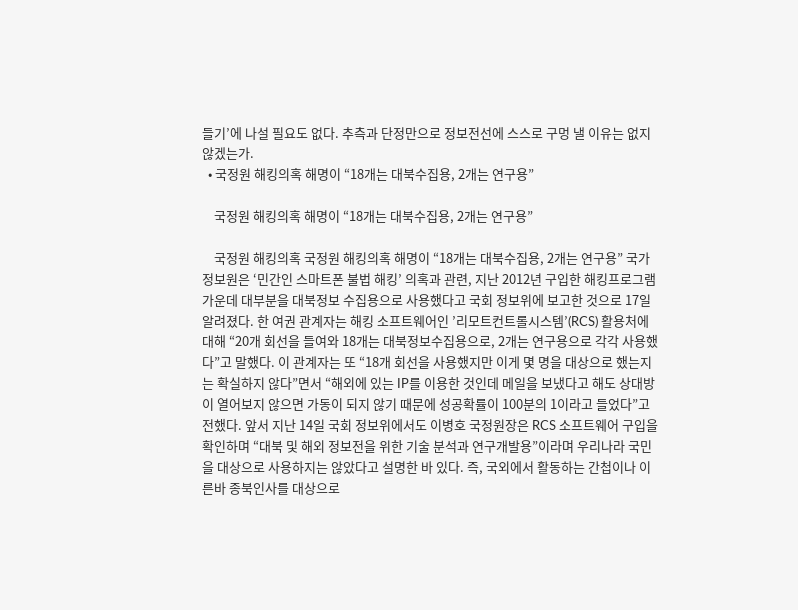들기’에 나설 필요도 없다. 추측과 단정만으로 정보전선에 스스로 구멍 낼 이유는 없지 않겠는가.
  • 국정원 해킹의혹 해명이 “18개는 대북수집용, 2개는 연구용”

    국정원 해킹의혹 해명이 “18개는 대북수집용, 2개는 연구용”

    국정원 해킹의혹 국정원 해킹의혹 해명이 “18개는 대북수집용, 2개는 연구용” 국가정보원은 ‘민간인 스마트폰 불법 해킹’ 의혹과 관련, 지난 2012년 구입한 해킹프로그램 가운데 대부분을 대북정보 수집용으로 사용했다고 국회 정보위에 보고한 것으로 17일 알려졌다. 한 여권 관계자는 해킹 소프트웨어인 ’리모트컨트롤시스템’(RCS) 활용처에 대해 “20개 회선을 들여와 18개는 대북정보수집용으로, 2개는 연구용으로 각각 사용했다”고 말했다. 이 관계자는 또 “18개 회선을 사용했지만 이게 몇 명을 대상으로 했는지는 확실하지 않다”면서 “해외에 있는 IP를 이용한 것인데 메일을 보냈다고 해도 상대방이 열어보지 않으면 가동이 되지 않기 때문에 성공확률이 100분의 1이라고 들었다”고 전했다. 앞서 지난 14일 국회 정보위에서도 이병호 국정원장은 RCS 소프트웨어 구입을 확인하며 “대북 및 해외 정보전을 위한 기술 분석과 연구개발용”이라며 우리나라 국민을 대상으로 사용하지는 않았다고 설명한 바 있다. 즉, 국외에서 활동하는 간첩이나 이른바 종북인사를 대상으로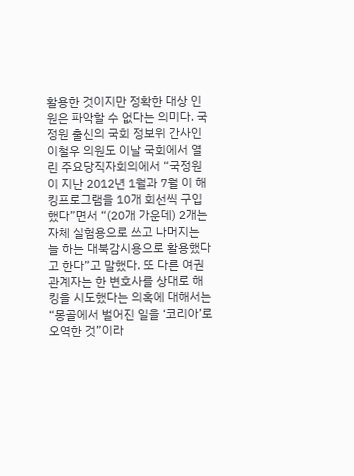활용한 것이지만 정확한 대상 인원은 파악할 수 없다는 의미다. 국정원 출신의 국회 정보위 간사인 이철우 의원도 이날 국회에서 열린 주요당직자회의에서 “국정원이 지난 2012년 1월과 7월 이 해킹프로그램을 10개 회선씩 구입했다”면서 “(20개 가운데) 2개는 자체 실험용으로 쓰고 나머지는 늘 하는 대북감시용으로 활용했다고 한다”고 말했다. 또 다른 여권 관계자는 한 변호사를 상대로 해킹을 시도했다는 의혹에 대해서는 “몽골에서 벌어진 일을 ‘코리아’로 오역한 것”이라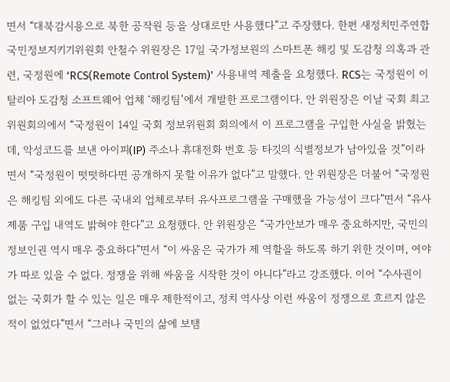면서 “대북감시용으로 북한 공작원 등을 상대로만 사용했다”고 주장했다. 한편 새정치민주연합 국민정보지키기위원회 안철수 위원장은 17일 국가정보원의 스마트폰 해킹 및 도감청 의혹과 관련, 국정원에 ‘RCS(Remote Control System)’ 사용내역 제출을 요청했다. RCS는 국정원이 이탈리아 도감청 소프트웨어 업체 ‘해킹팀’에서 개발한 프로그램이다. 안 위원장은 이날 국회 최고위원회의에서 “국정원이 14일 국회 정보위원회 회의에서 이 프로그램을 구입한 사실을 밝혔는데, 악성코드를 보낸 아이피(IP) 주소나 휴대전화 번호 등 타깃의 식별정보가 남아있을 것”이라면서 “국정원이 떳떳하다면 공개하지 못할 이유가 없다”고 말했다. 안 위원장은 더불어 “국정원은 해킹팀 외에도 다른 국내외 업체로부터 유사프로그램을 구매했을 가능성이 크다”면서 “유사제품 구입 내역도 밝혀야 한다”고 요청했다. 안 위원장은 “국가안보가 매우 중요하지만, 국민의 정보인권 역시 매우 중요하다”면서 “이 싸움은 국가가 제 역할을 하도록 하기 위한 것이며, 여야가 따로 있을 수 없다. 정쟁을 위해 싸움을 시작한 것이 아니다”라고 강조했다. 이어 “수사권이 없는 국회가 할 수 있는 일은 매우 제한적이고, 정치 역사상 이런 싸움이 정쟁으로 흐르지 않은 적이 없었다”면서 “그러나 국민의 삶에 보탬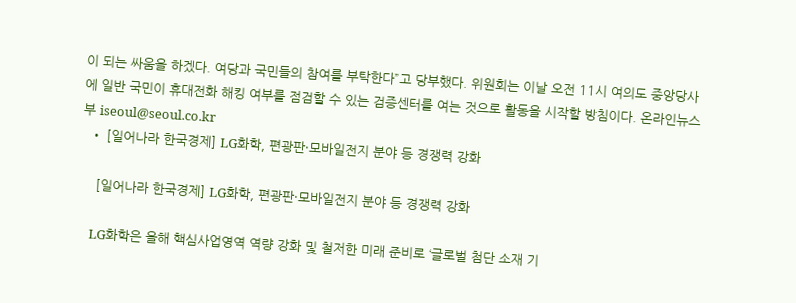이 되는 싸움을 하겠다. 여당과 국민들의 참여를 부탁한다”고 당부했다. 위원회는 이날 오전 11시 여의도 중앙당사에 일반 국민이 휴대전화 해킹 여부를 점검할 수 있는 검증센터를 여는 것으로 활동을 시작할 방침이다. 온라인뉴스부 iseoul@seoul.co.kr
  • [일어나라 한국경제] LG화학, 편광판·모바일전지 분야 등 경쟁력 강화

    [일어나라 한국경제] LG화학, 편광판·모바일전지 분야 등 경쟁력 강화

    LG화학은 올해 핵심사업영역 역량 강화 및 철저한 미래 준비로 ‘글로벌 첨단 소재 기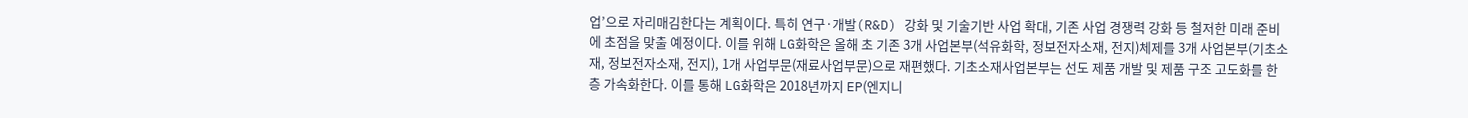업’으로 자리매김한다는 계획이다. 특히 연구·개발(R&D) 강화 및 기술기반 사업 확대, 기존 사업 경쟁력 강화 등 철저한 미래 준비에 초점을 맞출 예정이다. 이를 위해 LG화학은 올해 초 기존 3개 사업본부(석유화학, 정보전자소재, 전지)체제를 3개 사업본부(기초소재, 정보전자소재, 전지), 1개 사업부문(재료사업부문)으로 재편했다. 기초소재사업본부는 선도 제품 개발 및 제품 구조 고도화를 한층 가속화한다. 이를 통해 LG화학은 2018년까지 EP(엔지니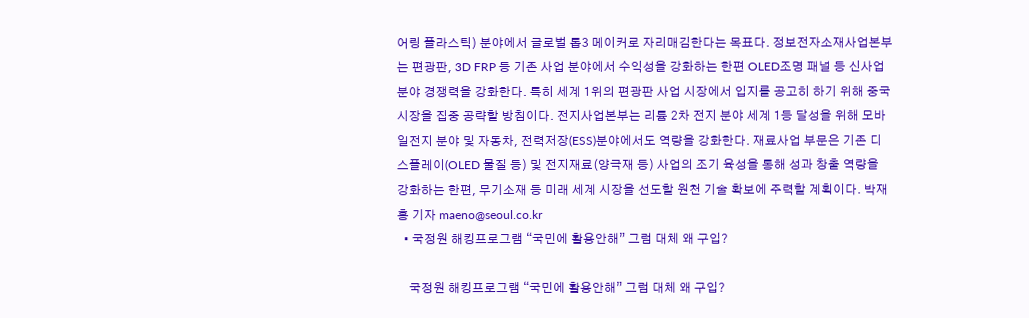어링 플라스틱) 분야에서 글로벌 톱3 메이커로 자리매김한다는 목표다. 정보전자소재사업본부는 편광판, 3D FRP 등 기존 사업 분야에서 수익성을 강화하는 한편 OLED조명 패널 등 신사업 분야 경쟁력을 강화한다. 특히 세계 1위의 편광판 사업 시장에서 입지를 공고히 하기 위해 중국시장을 집중 공략할 방침이다. 전지사업본부는 리튬 2차 전지 분야 세계 1등 달성을 위해 모바일전지 분야 및 자동차, 전력저장(ESS)분야에서도 역량을 강화한다. 재료사업 부문은 기존 디스플레이(OLED 물질 등) 및 전지재료(양극재 등) 사업의 조기 육성을 통해 성과 창출 역량을 강화하는 한편, 무기소재 등 미래 세계 시장을 선도할 원천 기술 확보에 주력할 계획이다. 박재홍 기자 maeno@seoul.co.kr
  • 국정원 해킹프로그램 “국민에 활용안해” 그럼 대체 왜 구입?

    국정원 해킹프로그램 “국민에 활용안해” 그럼 대체 왜 구입?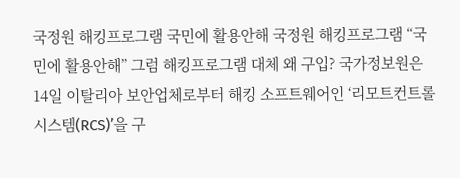국정원 해킹프로그램 국민에 활용안해 국정원 해킹프로그램 “국민에 활용안해” 그럼 해킹프로그램 대체 왜 구입? 국가정보원은 14일 이탈리아 보안업체로부터 해킹 소프트웨어인 ‘리모트컨트롤시스템(RCS)’을 구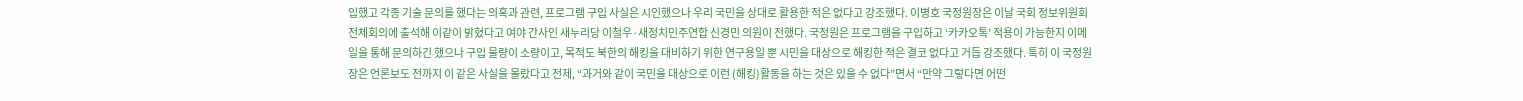입했고 각종 기술 문의를 했다는 의혹과 관련, 프로그램 구입 사실은 시인했으나 우리 국민을 상대로 활용한 적은 없다고 강조했다. 이병호 국정원장은 이날 국회 정보위원회 전체회의에 출석해 이같이 밝혔다고 여야 간사인 새누리당 이철우·새정치민주연합 신경민 의원이 전했다. 국정원은 프로그램을 구입하고 ‘카카오톡’ 적용이 가능한지 이메일을 통해 문의하긴 했으나 구입 물량이 소량이고, 목적도 북한의 해킹을 대비하기 위한 연구용일 뿐 시민을 대상으로 해킹한 적은 결코 없다고 거듭 강조했다. 특히 이 국정원장은 언론보도 전까지 이 같은 사실을 몰랐다고 전제, “과거와 같이 국민을 대상으로 이런 (해킹)활동을 하는 것은 있을 수 없다”면서 “만약 그렇다면 어떤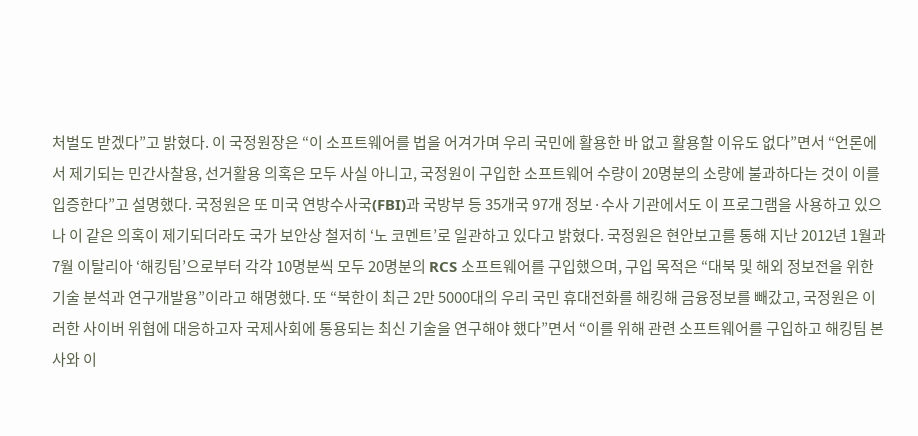처벌도 받겠다”고 밝혔다. 이 국정원장은 “이 소프트웨어를 법을 어겨가며 우리 국민에 활용한 바 없고 활용할 이유도 없다”면서 “언론에서 제기되는 민간사찰용, 선거활용 의혹은 모두 사실 아니고, 국정원이 구입한 소프트웨어 수량이 20명분의 소량에 불과하다는 것이 이를 입증한다”고 설명했다. 국정원은 또 미국 연방수사국(FBI)과 국방부 등 35개국 97개 정보·수사 기관에서도 이 프로그램을 사용하고 있으나 이 같은 의혹이 제기되더라도 국가 보안상 철저히 ‘노 코멘트’로 일관하고 있다고 밝혔다. 국정원은 현안보고를 통해 지난 2012년 1월과 7월 이탈리아 ‘해킹팀’으로부터 각각 10명분씩 모두 20명분의 RCS 소프트웨어를 구입했으며, 구입 목적은 “대북 및 해외 정보전을 위한 기술 분석과 연구개발용”이라고 해명했다. 또 “북한이 최근 2만 5000대의 우리 국민 휴대전화를 해킹해 금융정보를 빼갔고, 국정원은 이러한 사이버 위협에 대응하고자 국제사회에 통용되는 최신 기술을 연구해야 했다”면서 “이를 위해 관련 소프트웨어를 구입하고 해킹팀 본사와 이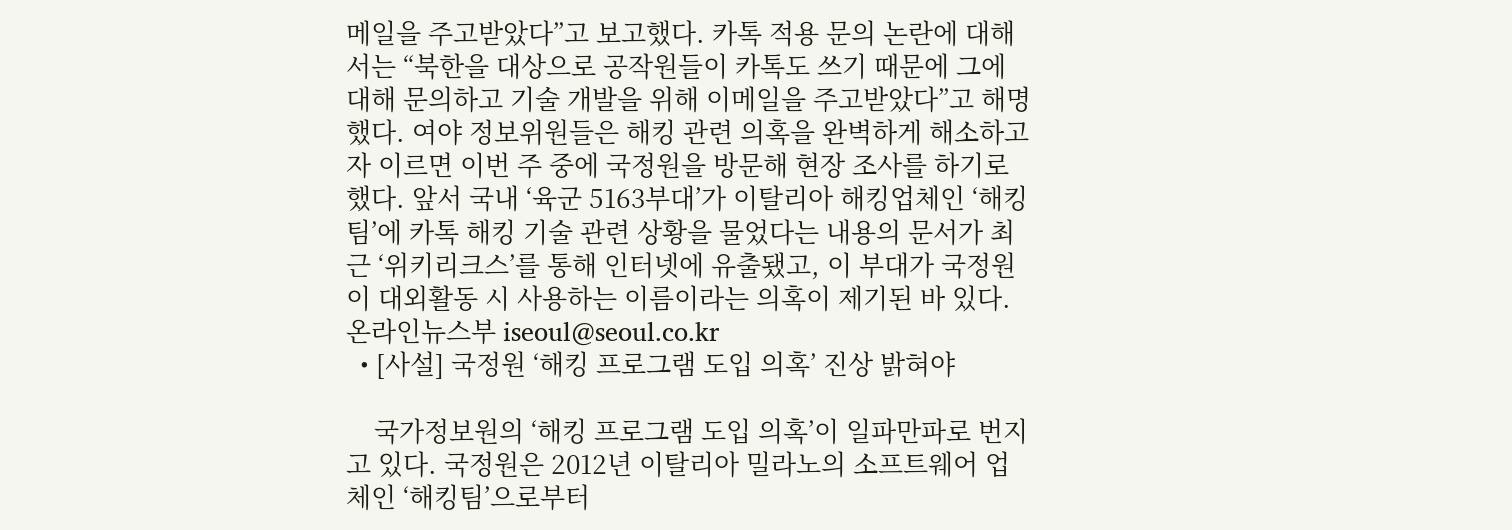메일을 주고받았다”고 보고했다. 카톡 적용 문의 논란에 대해서는 “북한을 대상으로 공작원들이 카톡도 쓰기 때문에 그에 대해 문의하고 기술 개발을 위해 이메일을 주고받았다”고 해명했다. 여야 정보위원들은 해킹 관련 의혹을 완벽하게 해소하고자 이르면 이번 주 중에 국정원을 방문해 현장 조사를 하기로 했다. 앞서 국내 ‘육군 5163부대’가 이탈리아 해킹업체인 ‘해킹팀’에 카톡 해킹 기술 관련 상황을 물었다는 내용의 문서가 최근 ‘위키리크스’를 통해 인터넷에 유출됐고, 이 부대가 국정원이 대외활동 시 사용하는 이름이라는 의혹이 제기된 바 있다. 온라인뉴스부 iseoul@seoul.co.kr
  • [사설] 국정원 ‘해킹 프로그램 도입 의혹’ 진상 밝혀야

    국가정보원의 ‘해킹 프로그램 도입 의혹’이 일파만파로 번지고 있다. 국정원은 2012년 이탈리아 밀라노의 소프트웨어 업체인 ‘해킹팀’으로부터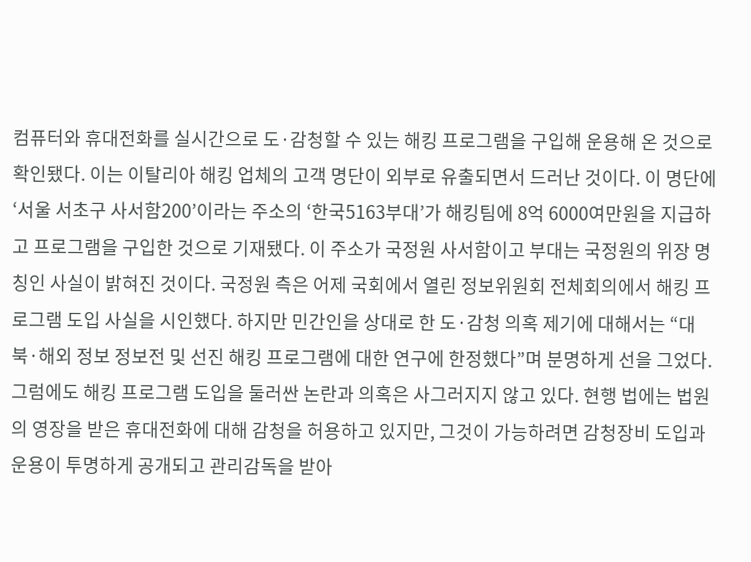컴퓨터와 휴대전화를 실시간으로 도·감청할 수 있는 해킹 프로그램을 구입해 운용해 온 것으로 확인됐다. 이는 이탈리아 해킹 업체의 고객 명단이 외부로 유출되면서 드러난 것이다. 이 명단에 ‘서울 서초구 사서함200’이라는 주소의 ‘한국5163부대’가 해킹팀에 8억 6000여만원을 지급하고 프로그램을 구입한 것으로 기재됐다. 이 주소가 국정원 사서함이고 부대는 국정원의 위장 명칭인 사실이 밝혀진 것이다. 국정원 측은 어제 국회에서 열린 정보위원회 전체회의에서 해킹 프로그램 도입 사실을 시인했다. 하지만 민간인을 상대로 한 도·감청 의혹 제기에 대해서는 “대북·해외 정보 정보전 및 선진 해킹 프로그램에 대한 연구에 한정했다”며 분명하게 선을 그었다. 그럼에도 해킹 프로그램 도입을 둘러싼 논란과 의혹은 사그러지지 않고 있다. 현행 법에는 법원의 영장을 받은 휴대전화에 대해 감청을 허용하고 있지만, 그것이 가능하려면 감청장비 도입과 운용이 투명하게 공개되고 관리감독을 받아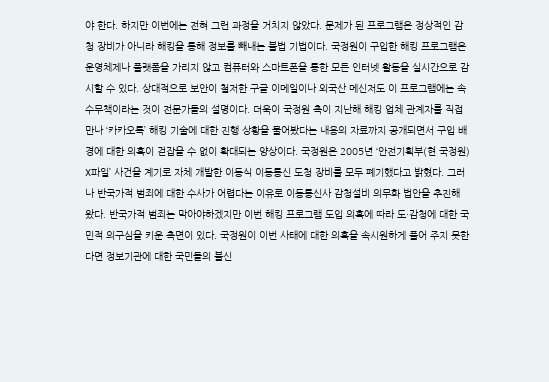야 한다. 하지만 이번에는 전혀 그런 과정을 거치지 않았다. 문제가 된 프로그램은 정상적인 감청 장비가 아니라 해킹을 통해 정보를 빼내는 불법 기법이다. 국정원이 구입한 해킹 프로그램은 운영체제나 플랫폼을 가리지 않고 컴퓨터와 스마트폰을 통한 모든 인터넷 활동을 실시간으로 감시할 수 있다. 상대적으로 보안이 철저한 구글 이메일이나 외국산 메신저도 이 프로그램에는 속수무책이라는 것이 전문가들의 설명이다. 더욱이 국정원 측이 지난해 해킹 업체 관계자를 직접 만나 ‘카카오톡’ 해킹 기술에 대한 진행 상황을 물어봤다는 내용의 자료까지 공개되면서 구입 배경에 대한 의혹이 걷잡을 수 없이 확대되는 양상이다. 국정원은 2005년 ‘안전기획부(현 국정원) X파일’ 사건을 계기로 자체 개발한 이동식 이동통신 도청 장비를 모두 폐기했다고 밝혔다. 그러나 반국가적 범죄에 대한 수사가 어렵다는 이유로 이동통신사 감청설비 의무화 법안을 추진해 왔다. 반국가적 범죄는 막아야하겠지만 이번 해킹 프로그램 도입 의혹에 따라 도·감청에 대한 국민적 의구심을 키운 측면이 있다. 국정원이 이번 사태에 대한 의혹을 속시원하게 풀어 주지 못한다면 정보기관에 대한 국민들의 불신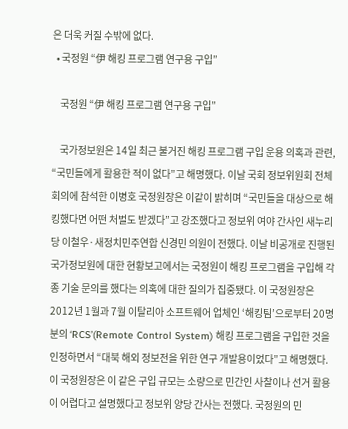은 더욱 커질 수밖에 없다.
  • 국정원 “伊 해킹 프로그램 연구용 구입”

    국정원 “伊 해킹 프로그램 연구용 구입”

    국가정보원은 14일 최근 불거진 해킹 프로그램 구입 운용 의혹과 관련, “국민들에게 활용한 적이 없다”고 해명했다. 이날 국회 정보위원회 전체회의에 참석한 이병호 국정원장은 이같이 밝히며 “국민들을 대상으로 해킹했다면 어떤 처벌도 받겠다”고 강조했다고 정보위 여야 간사인 새누리당 이철우·새정치민주연합 신경민 의원이 전했다. 이날 비공개로 진행된 국가정보원에 대한 현황보고에서는 국정원이 해킹 프로그램을 구입해 각종 기술 문의를 했다는 의혹에 대한 질의가 집중됐다. 이 국정원장은 2012년 1월과 7월 이탈리아 소프트웨어 업체인 ‘해킹팀’으로부터 20명분의 ‘RCS’(Remote Control System) 해킹 프로그램을 구입한 것을 인정하면서 “대북 해외 정보전을 위한 연구 개발용이었다”고 해명했다. 이 국정원장은 이 같은 구입 규모는 소량으로 민간인 사찰이나 선거 활용이 어렵다고 설명했다고 정보위 양당 간사는 전했다. 국정원의 민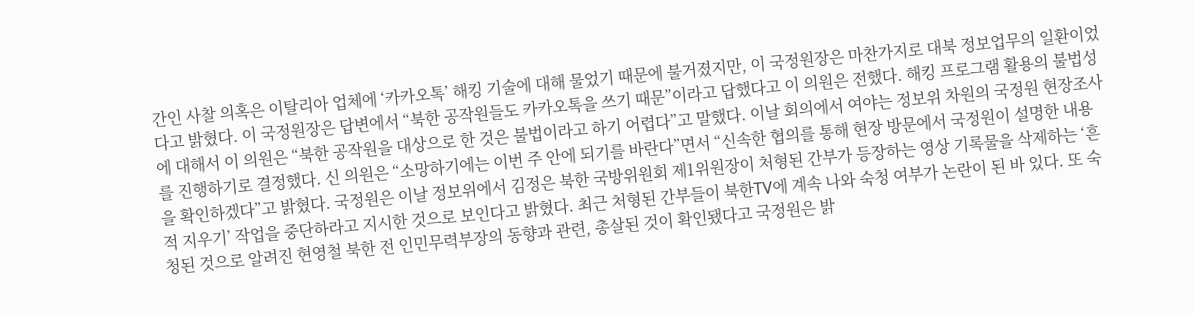간인 사찰 의혹은 이탈리아 업체에 ‘카카오톡’ 해킹 기술에 대해 물었기 때문에 불거졌지만, 이 국정원장은 마찬가지로 대북 정보업무의 일환이었다고 밝혔다. 이 국정원장은 답변에서 “북한 공작원들도 카카오톡을 쓰기 때문”이라고 답했다고 이 의원은 전했다. 해킹 프로그램 활용의 불법성에 대해서 이 의원은 “북한 공작원을 대상으로 한 것은 불법이라고 하기 어렵다”고 말했다. 이날 회의에서 여야는 정보위 차원의 국정원 현장조사를 진행하기로 결정했다. 신 의원은 “소망하기에는 이번 주 안에 되기를 바란다”면서 “신속한 협의를 통해 현장 방문에서 국정원이 설명한 내용을 확인하겠다”고 밝혔다. 국정원은 이날 정보위에서 김정은 북한 국방위원회 제1위원장이 처형된 간부가 등장하는 영상 기록물을 삭제하는 ‘흔적 지우기’ 작업을 중단하라고 지시한 것으로 보인다고 밝혔다. 최근 처형된 간부들이 북한TV에 계속 나와 숙청 여부가 논란이 된 바 있다. 또 숙청된 것으로 알려진 현영철 북한 전 인민무력부장의 동향과 관련, 총살된 것이 확인됐다고 국정원은 밝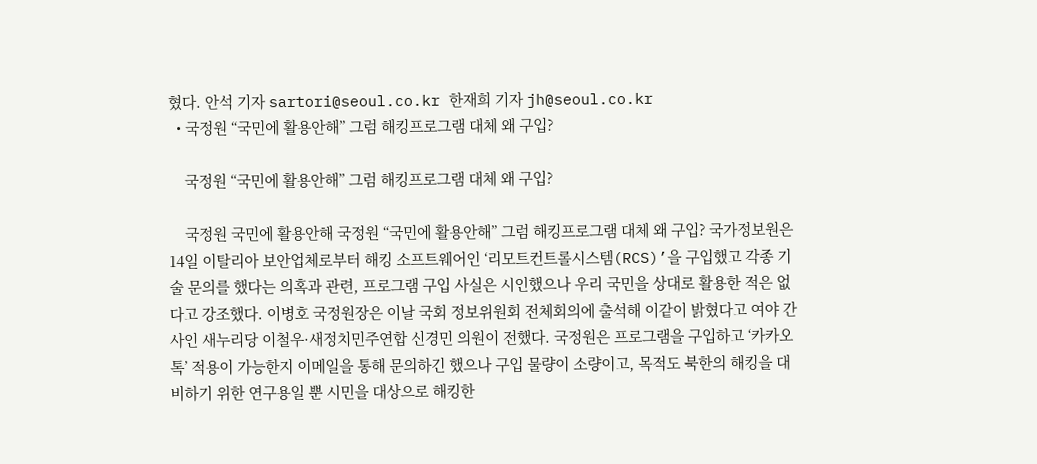혔다. 안석 기자 sartori@seoul.co.kr 한재희 기자 jh@seoul.co.kr
  • 국정원 “국민에 활용안해” 그럼 해킹프로그램 대체 왜 구입?

    국정원 “국민에 활용안해” 그럼 해킹프로그램 대체 왜 구입?

    국정원 국민에 활용안해 국정원 “국민에 활용안해” 그럼 해킹프로그램 대체 왜 구입? 국가정보원은 14일 이탈리아 보안업체로부터 해킹 소프트웨어인 ‘리모트컨트롤시스템(RCS)’을 구입했고 각종 기술 문의를 했다는 의혹과 관련, 프로그램 구입 사실은 시인했으나 우리 국민을 상대로 활용한 적은 없다고 강조했다. 이병호 국정원장은 이날 국회 정보위원회 전체회의에 출석해 이같이 밝혔다고 여야 간사인 새누리당 이철우·새정치민주연합 신경민 의원이 전했다. 국정원은 프로그램을 구입하고 ‘카카오톡’ 적용이 가능한지 이메일을 통해 문의하긴 했으나 구입 물량이 소량이고, 목적도 북한의 해킹을 대비하기 위한 연구용일 뿐 시민을 대상으로 해킹한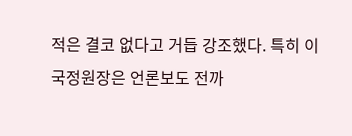적은 결코 없다고 거듭 강조했다. 특히 이 국정원장은 언론보도 전까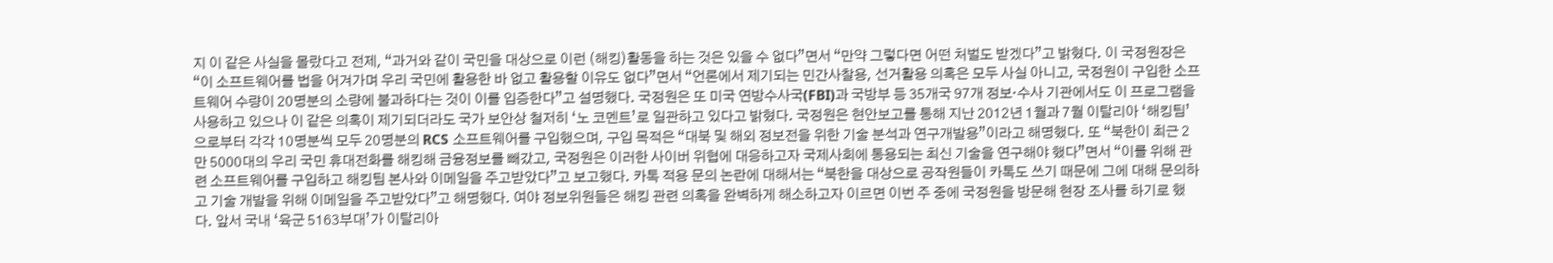지 이 같은 사실을 몰랐다고 전제, “과거와 같이 국민을 대상으로 이런 (해킹)활동을 하는 것은 있을 수 없다”면서 “만약 그렇다면 어떤 처벌도 받겠다”고 밝혔다. 이 국정원장은 “이 소프트웨어를 법을 어겨가며 우리 국민에 활용한 바 없고 활용할 이유도 없다”면서 “언론에서 제기되는 민간사찰용, 선거활용 의혹은 모두 사실 아니고, 국정원이 구입한 소프트웨어 수량이 20명분의 소량에 불과하다는 것이 이를 입증한다”고 설명했다. 국정원은 또 미국 연방수사국(FBI)과 국방부 등 35개국 97개 정보·수사 기관에서도 이 프로그램을 사용하고 있으나 이 같은 의혹이 제기되더라도 국가 보안상 철저히 ‘노 코멘트’로 일관하고 있다고 밝혔다. 국정원은 현안보고를 통해 지난 2012년 1월과 7월 이탈리아 ‘해킹팀’으로부터 각각 10명분씩 모두 20명분의 RCS 소프트웨어를 구입했으며, 구입 목적은 “대북 및 해외 정보전을 위한 기술 분석과 연구개발용”이라고 해명했다. 또 “북한이 최근 2만 5000대의 우리 국민 휴대전화를 해킹해 금융정보를 빼갔고, 국정원은 이러한 사이버 위협에 대응하고자 국제사회에 통용되는 최신 기술을 연구해야 했다”면서 “이를 위해 관련 소프트웨어를 구입하고 해킹팀 본사와 이메일을 주고받았다”고 보고했다. 카톡 적용 문의 논란에 대해서는 “북한을 대상으로 공작원들이 카톡도 쓰기 때문에 그에 대해 문의하고 기술 개발을 위해 이메일을 주고받았다”고 해명했다. 여야 정보위원들은 해킹 관련 의혹을 완벽하게 해소하고자 이르면 이번 주 중에 국정원을 방문해 현장 조사를 하기로 했다. 앞서 국내 ‘육군 5163부대’가 이탈리아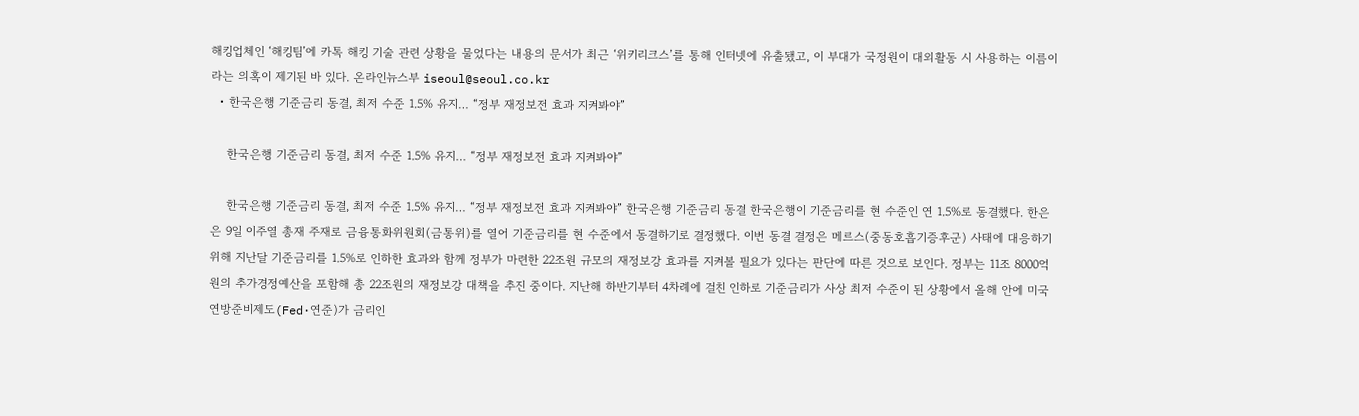해킹업체인 ‘해킹팀’에 카톡 해킹 기술 관련 상황을 물었다는 내용의 문서가 최근 ‘위키리크스’를 통해 인터넷에 유출됐고, 이 부대가 국정원이 대외활동 시 사용하는 이름이라는 의혹이 제기된 바 있다. 온라인뉴스부 iseoul@seoul.co.kr
  • 한국은행 기준금리 동결, 최저 수준 1.5% 유지… “정부 재정보전 효과 지켜봐야”

    한국은행 기준금리 동결, 최저 수준 1.5% 유지… “정부 재정보전 효과 지켜봐야”

    한국은행 기준금리 동결, 최저 수준 1.5% 유지… “정부 재정보전 효과 지켜봐야” 한국은행 기준금리 동결 한국은행이 기준금리를 현 수준인 연 1.5%로 동결했다. 한은은 9일 이주열 총재 주재로 금융통화위원회(금통위)를 열어 기준금리를 현 수준에서 동결하기로 결정했다. 이번 동결 결정은 메르스(중동호흡기증후군) 사태에 대응하기 위해 지난달 기준금리를 1.5%로 인하한 효과와 함께 정부가 마련한 22조원 규모의 재정보강 효과를 지켜볼 필요가 있다는 판단에 따른 것으로 보인다. 정부는 11조 8000억원의 추가경정예산을 포함해 총 22조원의 재정보강 대책을 추진 중이다. 지난해 하반기부터 4차례에 걸친 인하로 기준금리가 사상 최저 수준이 된 상황에서 올해 안에 미국 연방준비제도(Fed·연준)가 금리인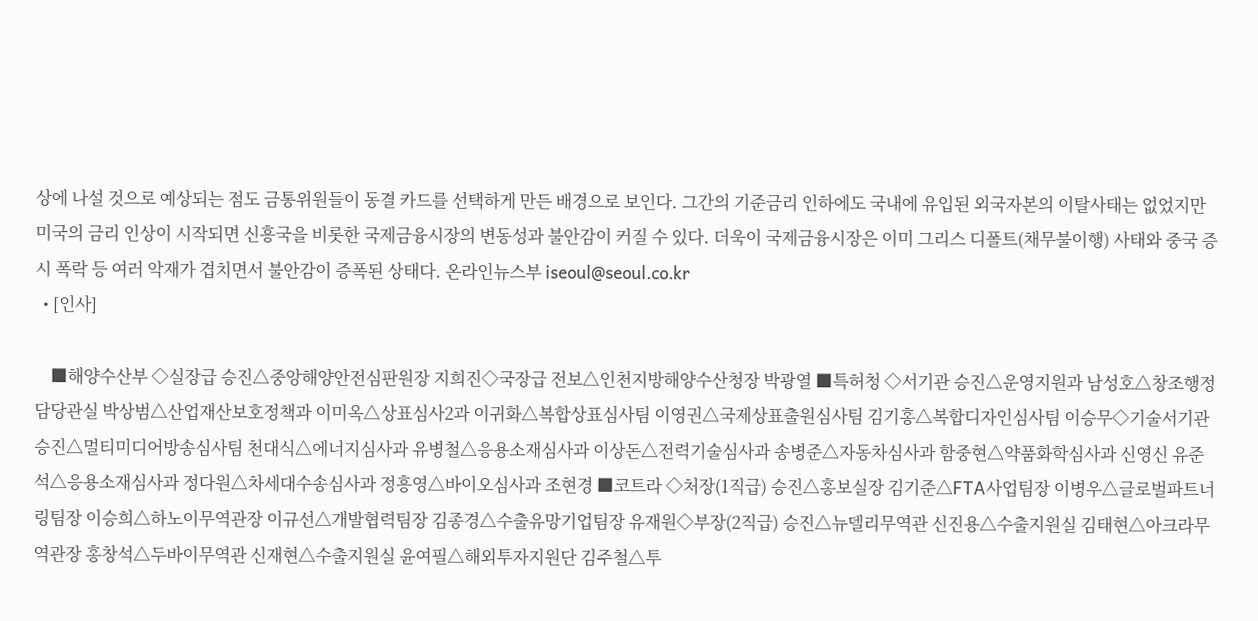상에 나설 것으로 예상되는 점도 금통위원들이 동결 카드를 선택하게 만든 배경으로 보인다. 그간의 기준금리 인하에도 국내에 유입된 외국자본의 이탈사태는 없었지만 미국의 금리 인상이 시작되면 신흥국을 비롯한 국제금융시장의 변동성과 불안감이 커질 수 있다. 더욱이 국제금융시장은 이미 그리스 디폴트(채무불이행) 사태와 중국 증시 폭락 등 여러 악재가 겹치면서 불안감이 증폭된 상태다. 온라인뉴스부 iseoul@seoul.co.kr
  • [인사]

    ■해양수산부 ◇실장급 승진△중앙해양안전심판원장 지희진◇국장급 전보△인천지방해양수산청장 박광열 ■특허청 ◇서기관 승진△운영지원과 남성호△창조행정담당관실 박상범△산업재산보호정책과 이미옥△상표심사2과 이귀화△복합상표심사팀 이영권△국제상표출원심사팀 김기홍△복합디자인심사팀 이승무◇기술서기관 승진△멀티미디어방송심사팀 천대식△에너지심사과 유병철△응용소재심사과 이상돈△전력기술심사과 송병준△자동차심사과 함중현△약품화학심사과 신영신 유준석△응용소재심사과 정다원△차세대수송심사과 정흥영△바이오심사과 조현경 ■코트라 ◇처장(1직급) 승진△홍보실장 김기준△FTA사업팀장 이병우△글로벌파트너링팀장 이승희△하노이무역관장 이규선△개발협력팀장 김종경△수출유망기업팀장 유재원◇부장(2직급) 승진△뉴델리무역관 신진용△수출지원실 김태현△아크라무역관장 홍창석△두바이무역관 신재현△수출지원실 윤여필△해외투자지원단 김주철△투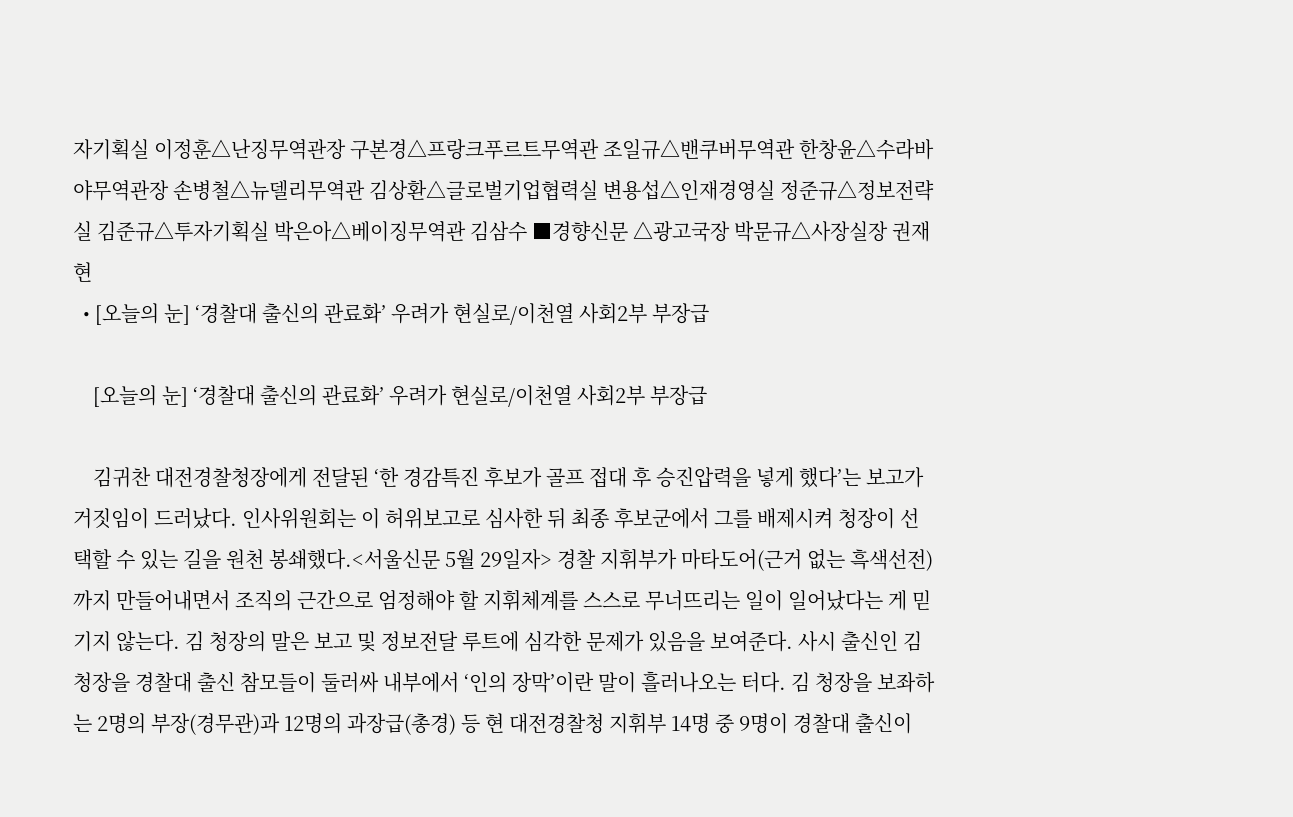자기획실 이정훈△난징무역관장 구본경△프랑크푸르트무역관 조일규△밴쿠버무역관 한창윤△수라바야무역관장 손병철△뉴델리무역관 김상환△글로벌기업협력실 변용섭△인재경영실 정준규△정보전략실 김준규△투자기획실 박은아△베이징무역관 김삼수 ■경향신문 △광고국장 박문규△사장실장 권재현
  • [오늘의 눈] ‘경찰대 출신의 관료화’ 우려가 현실로/이천열 사회2부 부장급

    [오늘의 눈] ‘경찰대 출신의 관료화’ 우려가 현실로/이천열 사회2부 부장급

    김귀찬 대전경찰청장에게 전달된 ‘한 경감특진 후보가 골프 접대 후 승진압력을 넣게 했다’는 보고가 거짓임이 드러났다. 인사위원회는 이 허위보고로 심사한 뒤 최종 후보군에서 그를 배제시켜 청장이 선택할 수 있는 길을 원천 봉쇄했다.<서울신문 5월 29일자> 경찰 지휘부가 마타도어(근거 없는 흑색선전)까지 만들어내면서 조직의 근간으로 엄정해야 할 지휘체계를 스스로 무너뜨리는 일이 일어났다는 게 믿기지 않는다. 김 청장의 말은 보고 및 정보전달 루트에 심각한 문제가 있음을 보여준다. 사시 출신인 김 청장을 경찰대 출신 참모들이 둘러싸 내부에서 ‘인의 장막’이란 말이 흘러나오는 터다. 김 청장을 보좌하는 2명의 부장(경무관)과 12명의 과장급(총경) 등 현 대전경찰청 지휘부 14명 중 9명이 경찰대 출신이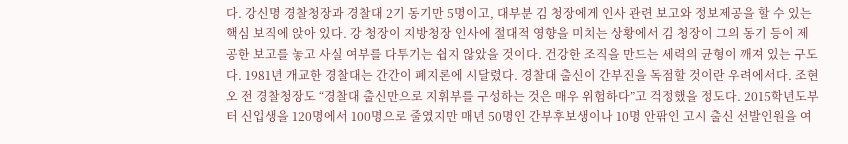다. 강신명 경찰청장과 경찰대 2기 동기만 5명이고, 대부분 김 청장에게 인사 관련 보고와 정보제공을 할 수 있는 핵심 보직에 앉아 있다. 강 청장이 지방청장 인사에 절대적 영향을 미치는 상황에서 김 청장이 그의 동기 등이 제공한 보고를 놓고 사실 여부를 다투기는 쉽지 않았을 것이다. 건강한 조직을 만드는 세력의 균형이 깨져 있는 구도다. 1981년 개교한 경찰대는 간간이 폐지론에 시달렸다. 경찰대 출신이 간부진을 독점할 것이란 우려에서다. 조현오 전 경찰청장도 “경찰대 출신만으로 지휘부를 구성하는 것은 매우 위험하다”고 걱정했을 정도다. 2015학년도부터 신입생을 120명에서 100명으로 줄였지만 매년 50명인 간부후보생이나 10명 안팎인 고시 출신 선발인원을 여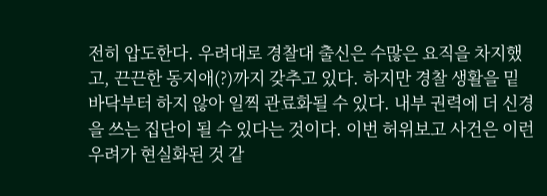전히 압도한다. 우려대로 경찰대 출신은 수많은 요직을 차지했고, 끈끈한 동지애(?)까지 갖추고 있다. 하지만 경찰 생활을 밑바닥부터 하지 않아 일찍 관료화될 수 있다. 내부 권력에 더 신경을 쓰는 집단이 될 수 있다는 것이다. 이번 허위보고 사건은 이런 우려가 현실화된 것 같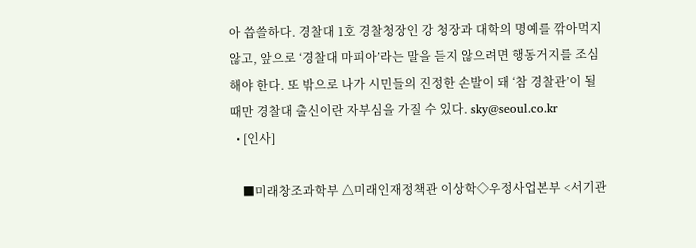아 씁쓸하다. 경찰대 1호 경찰청장인 강 청장과 대학의 명예를 깎아먹지 않고, 앞으로 ‘경찰대 마피아’라는 말을 듣지 않으려면 행동거지를 조심해야 한다. 또 밖으로 나가 시민들의 진정한 손발이 돼 ‘참 경찰관’이 될 때만 경찰대 출신이란 자부심을 가질 수 있다. sky@seoul.co.kr
  • [인사]

    ■미래창조과학부 △미래인재정책관 이상학◇우정사업본부 <서기관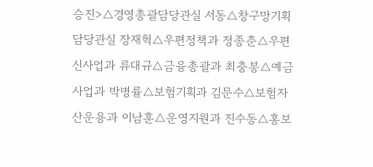승진>△경영총괄담당관실 서동△창구망기획담당관실 장재혁△우편정책과 정종춘△우편신사업과 류대규△금융총괄과 최충봉△예금사업과 박병률△보험기획과 김문수△보험자산운용과 이남훈△운영지원과 진수동△홍보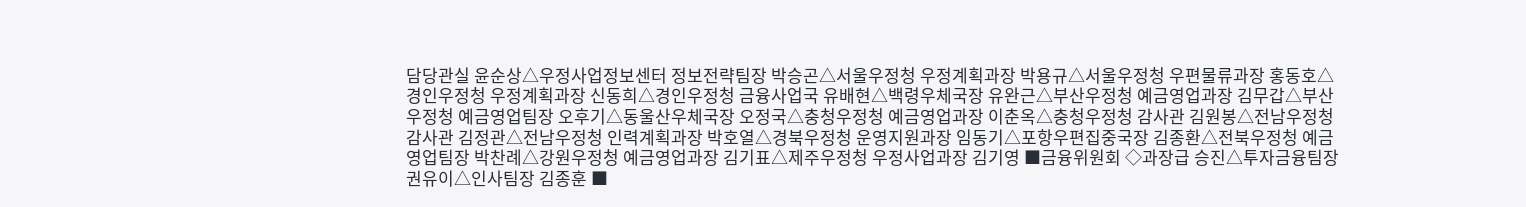담당관실 윤순상△우정사업정보센터 정보전략팀장 박승곤△서울우정청 우정계획과장 박용규△서울우정청 우편물류과장 홍동호△경인우정청 우정계획과장 신동희△경인우정청 금융사업국 유배현△백령우체국장 유완근△부산우정청 예금영업과장 김무갑△부산우정청 예금영업팀장 오후기△동울산우체국장 오정국△충청우정청 예금영업과장 이춘옥△충청우정청 감사관 김원봉△전남우정청 감사관 김정관△전남우정청 인력계획과장 박호열△경북우정청 운영지원과장 임동기△포항우편집중국장 김종환△전북우정청 예금영업팀장 박찬례△강원우정청 예금영업과장 김기표△제주우정청 우정사업과장 김기영 ■금융위원회 ◇과장급 승진△투자금융팀장 권유이△인사팀장 김종훈 ■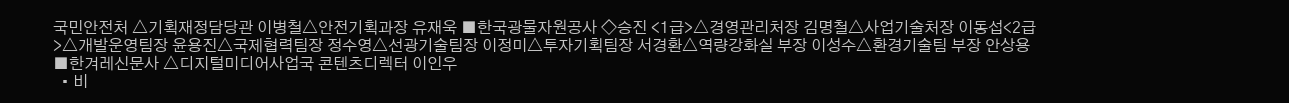국민안전처 △기획재정담당관 이병철△안전기획과장 유재욱 ■한국광물자원공사 ◇승진 <1급>△경영관리처장 김명철△사업기술처장 이동섭<2급>△개발운영팀장 윤용진△국제협력팀장 정수영△선광기술팀장 이정미△투자기획팀장 서경환△역량강화실 부장 이성수△환경기술팀 부장 안상용 ■한겨레신문사 △디지털미디어사업국 콘텐츠디렉터 이인우
  • 비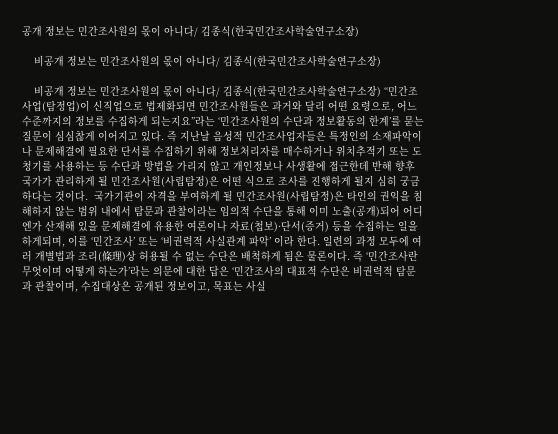공개 정보는 민간조사원의 몫이 아니다/ 김종식(한국민간조사학술연구소장)

    비공개 정보는 민간조사원의 몫이 아니다/ 김종식(한국민간조사학술연구소장)

    비공개 정보는 민간조사원의 몫이 아니다/ 김종식(한국민간조사학술연구소장) “민간조사업(탐정업)이 신직업으로 법제화되면 민간조사원들은 과거와 달리 어떤 요령으로, 어느 수준까지의 정보를 수집하게 되는지요”라는 ‘민간조사원의 수단과 정보활동의 한계’를 묻는 질문이 심심찮게 이어지고 있다. 즉 지난날 음성적 민간조사업자들은 특정인의 소재파악이나 문제해결에 필요한 단서를 수집하기 위해 정보처리자를 매수하거나 위치추적기 또는 도청기를 사용하는 등 수단과 방법을 가리지 않고 개인정보나 사생활에 접근한데 반해 향후 국가가 관리하게 될 민간조사원(사립탐정)은 어떤 식으로 조사를 진행하게 될지 심히 궁금하다는 것이다.  국가기관이 자격을 부여하게 될 민간조사원(사립탐정)은 타인의 권익을 침해하지 않는 범위 내에서 탐문과 관찰이라는 임의적 수단을 통해 이미 노출(공개)되어 어디엔가 산재해 있을 문제해결에 유용한 여론이나 자료(첩보)·단서(증거) 등을 수집하는 일을 하게되며, 이를 ‘민간조사’ 또는 ‘비권력적 사실관계 파악’ 이라 한다. 일련의 과정 모두에 여러 개별법과 조리(條理)상 허용될 수 없는 수단은 배척하게 됨은 물론이다. 즉 ‘민간조사란 무엇이며 어떻게 하는가’라는 의문에 대한 답은 ‘민간조사의 대표적 수단은 비권력적 탐문과 관찰이며, 수집대상은 공개된 정보이고, 목표는 사실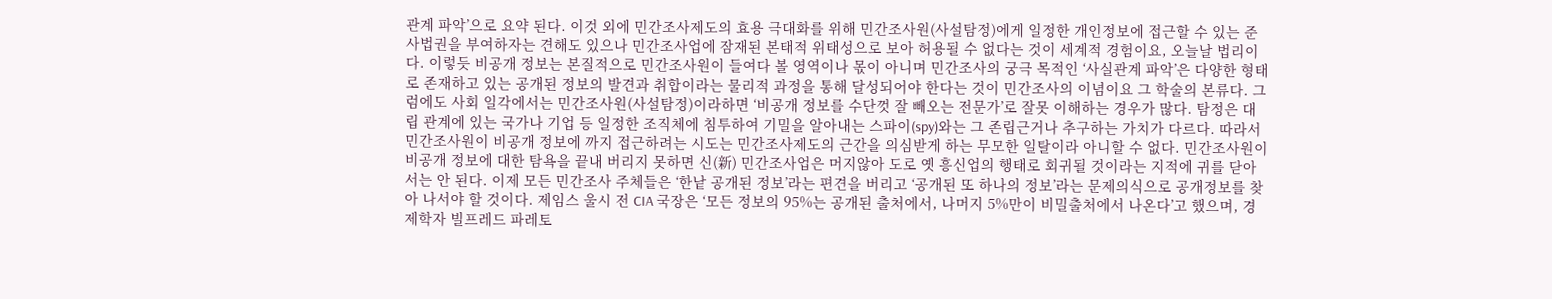관계 파악’으로 요약 된다. 이것 외에 민간조사제도의 효용 극대화를 위해 민간조사원(사설탐정)에게 일정한 개인정보에 접근할 수 있는 준사법권을 부여하자는 견해도 있으나 민간조사업에 잠재된 본태적 위태성으로 보아 허용될 수 없다는 것이 세계적 경험이요, 오늘날 법리이다. 이렇듯 비공개 정보는 본질적으로 민간조사원이 들여다 볼 영역이나 몫이 아니며 민간조사의 궁극 목적인 ‘사실관계 파악’은 다양한 형태로 존재하고 있는 공개된 정보의 발견과 취합이라는 물리적 과정을 통해 달성되어야 한다는 것이 민간조사의 이념이요 그 학술의 본류다. 그럼에도 사회 일각에서는 민간조사원(사설탐정)이라하면 ‘비공개 정보를 수단껏 잘 빼오는 전문가’로 잘못 이해하는 경우가 많다. 탐정은 대립 관계에 있는 국가나 기업 등 일정한 조직체에 침투하여 기밀을 알아내는 스파이(spy)와는 그 존립근거나 추구하는 가치가 다르다. 따라서 민간조사원이 비공개 정보에 까지 접근하려는 시도는 민간조사제도의 근간을 의심받게 하는 무모한 일탈이라 아니할 수 없다. 민간조사원이 비공개 정보에 대한 탐욕을 끝내 버리지 못하면 신(新) 민간조사업은 머지않아 도로 옛 흥신업의 행태로 회귀될 것이라는 지적에 귀를 닫아서는 안 된다. 이제 모든 민간조사 주체들은 ‘한낱 공개된 정보’라는 편견을 버리고 ‘공개된 또 하나의 정보’라는 문제의식으로 공개정보를 찾아 나서야 할 것이다. 제임스 울시 전 CIA 국장은 ‘모든 정보의 95%는 공개된 출처에서, 나머지 5%만이 비밀출처에서 나온다’고 했으며, 경제학자 빌프레드 파레토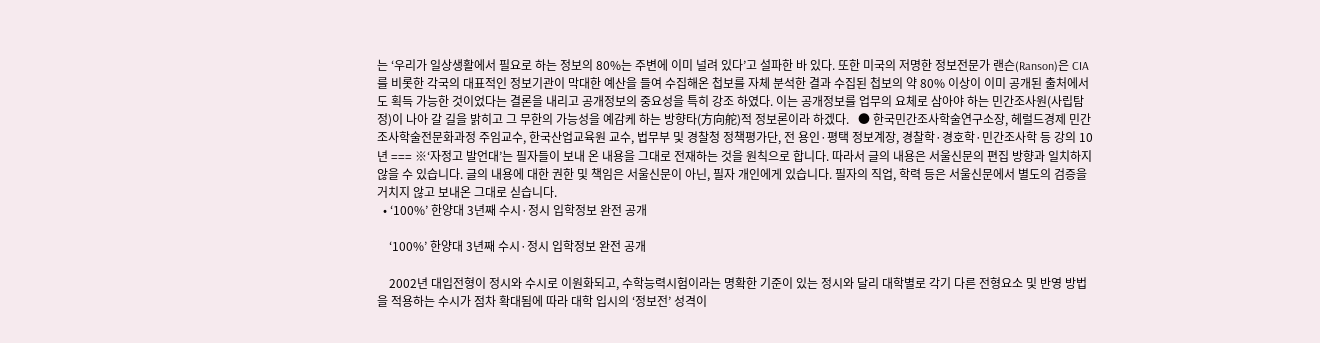는 ‘우리가 일상생활에서 필요로 하는 정보의 80%는 주변에 이미 널려 있다’고 설파한 바 있다. 또한 미국의 저명한 정보전문가 랜슨(Ranson)은 CIA를 비롯한 각국의 대표적인 정보기관이 막대한 예산을 들여 수집해온 첩보를 자체 분석한 결과 수집된 첩보의 약 80% 이상이 이미 공개된 출처에서도 획득 가능한 것이었다는 결론을 내리고 공개정보의 중요성을 특히 강조 하였다. 이는 공개정보를 업무의 요체로 삼아야 하는 민간조사원(사립탐정)이 나아 갈 길을 밝히고 그 무한의 가능성을 예감케 하는 방향타(方向舵)적 정보론이라 하겠다.   ● 한국민간조사학술연구소장, 헤럴드경제 민간조사학술전문화과정 주임교수, 한국산업교육원 교수, 법무부 및 경찰청 정책평가단, 전 용인·평택 정보계장, 경찰학·경호학·민간조사학 등 강의 10년 === ※‘자정고 발언대’는 필자들이 보내 온 내용을 그대로 전재하는 것을 원칙으로 합니다. 따라서 글의 내용은 서울신문의 편집 방향과 일치하지 않을 수 있습니다. 글의 내용에 대한 권한 및 책임은 서울신문이 아닌, 필자 개인에게 있습니다. 필자의 직업, 학력 등은 서울신문에서 별도의 검증을 거치지 않고 보내온 그대로 싣습니다.
  • ‘100%’ 한양대 3년째 수시·정시 입학정보 완전 공개

    ‘100%’ 한양대 3년째 수시·정시 입학정보 완전 공개

    2002년 대입전형이 정시와 수시로 이원화되고, 수학능력시험이라는 명확한 기준이 있는 정시와 달리 대학별로 각기 다른 전형요소 및 반영 방법을 적용하는 수시가 점차 확대됨에 따라 대학 입시의 ‘정보전’ 성격이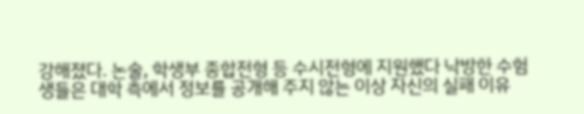강해졌다. 논술, 학생부 종합전형 등 수시전형에 지원했다 낙방한 수험생들은 대학 측에서 정보를 공개해 주지 않는 이상 자신의 실패 이유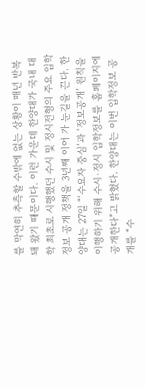를 막연히 추측할 수밖에 없는 상황이 매년 반복돼 왔기 때문이다. 이런 가운데 한양대가 국내 대학 최초로 시행했던 수시 및 정시전형의 주요 입학정보 공개 정책을 3년째 이어 가 눈길을 끈다. 한양대는 27일 “‘수요자 중심’과 ‘정보공개’ 원칙을 이행하기 위해 수시·정시 입학정보를 홈페이지에 공개한다”고 밝혔다. 한양대는 이번 입학정보 공개를 “수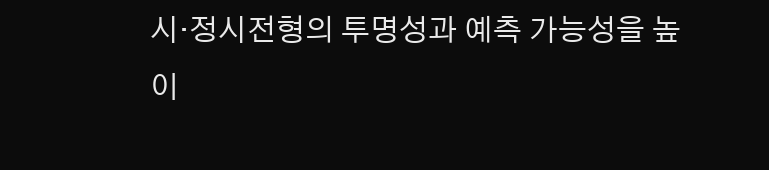시·정시전형의 투명성과 예측 가능성을 높이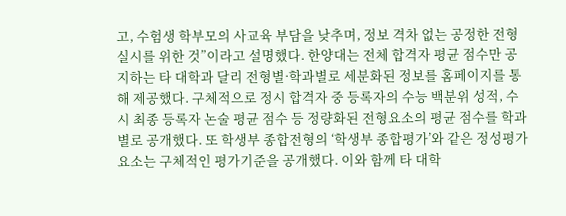고, 수험생 학부모의 사교육 부담을 낮추며, 정보 격차 없는 공정한 전형 실시를 위한 것”이라고 설명했다. 한양대는 전체 합격자 평균 점수만 공지하는 타 대학과 달리 전형별·학과별로 세분화된 정보를 홈페이지를 통해 제공했다. 구체적으로 정시 합격자 중 등록자의 수능 백분위 성적, 수시 최종 등록자 논술 평균 점수 등 정량화된 전형요소의 평균 점수를 학과별로 공개했다. 또 학생부 종합전형의 ‘학생부 종합평가’와 같은 정성평가 요소는 구체적인 평가기준을 공개했다. 이와 함께 타 대학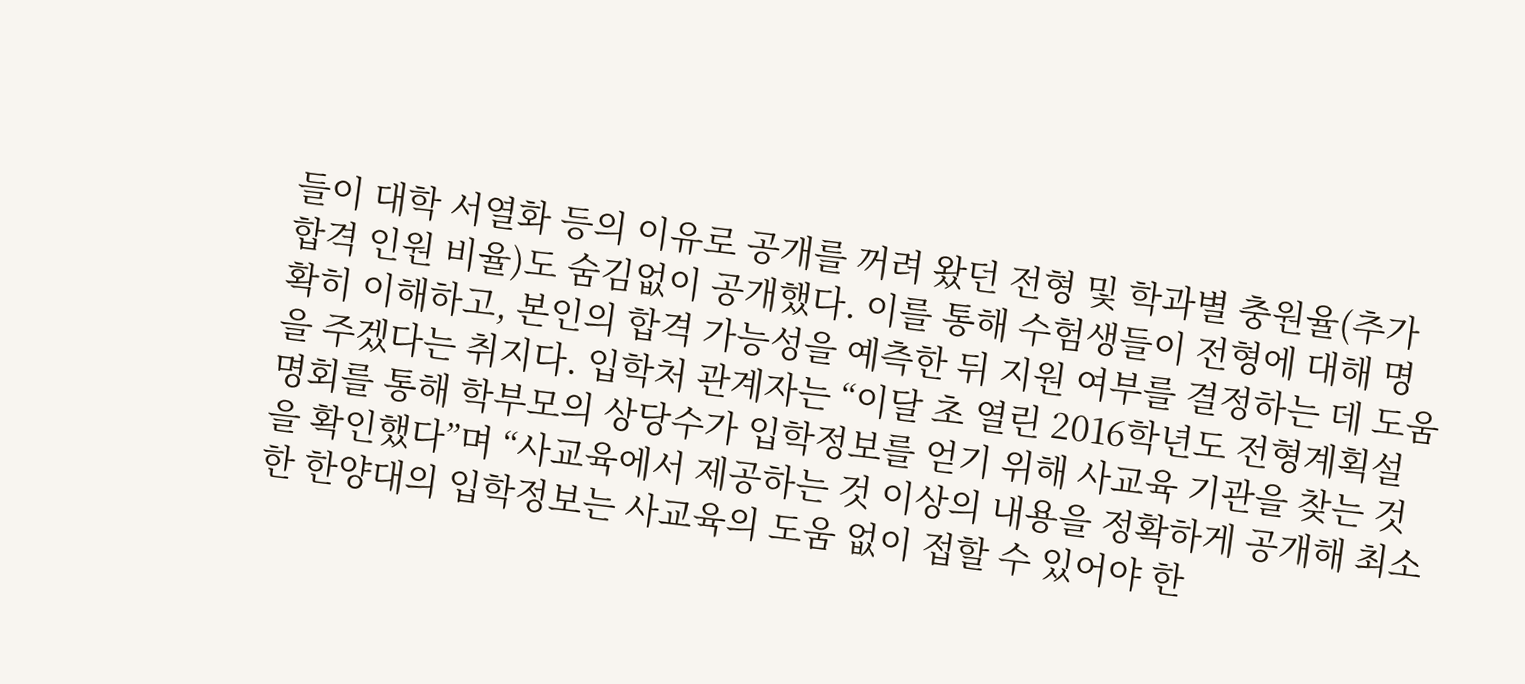들이 대학 서열화 등의 이유로 공개를 꺼려 왔던 전형 및 학과별 충원율(추가합격 인원 비율)도 숨김없이 공개했다. 이를 통해 수험생들이 전형에 대해 명확히 이해하고, 본인의 합격 가능성을 예측한 뒤 지원 여부를 결정하는 데 도움을 주겠다는 취지다. 입학처 관계자는 “이달 초 열린 2016학년도 전형계획설명회를 통해 학부모의 상당수가 입학정보를 얻기 위해 사교육 기관을 찾는 것을 확인했다”며 “사교육에서 제공하는 것 이상의 내용을 정확하게 공개해 최소한 한양대의 입학정보는 사교육의 도움 없이 접할 수 있어야 한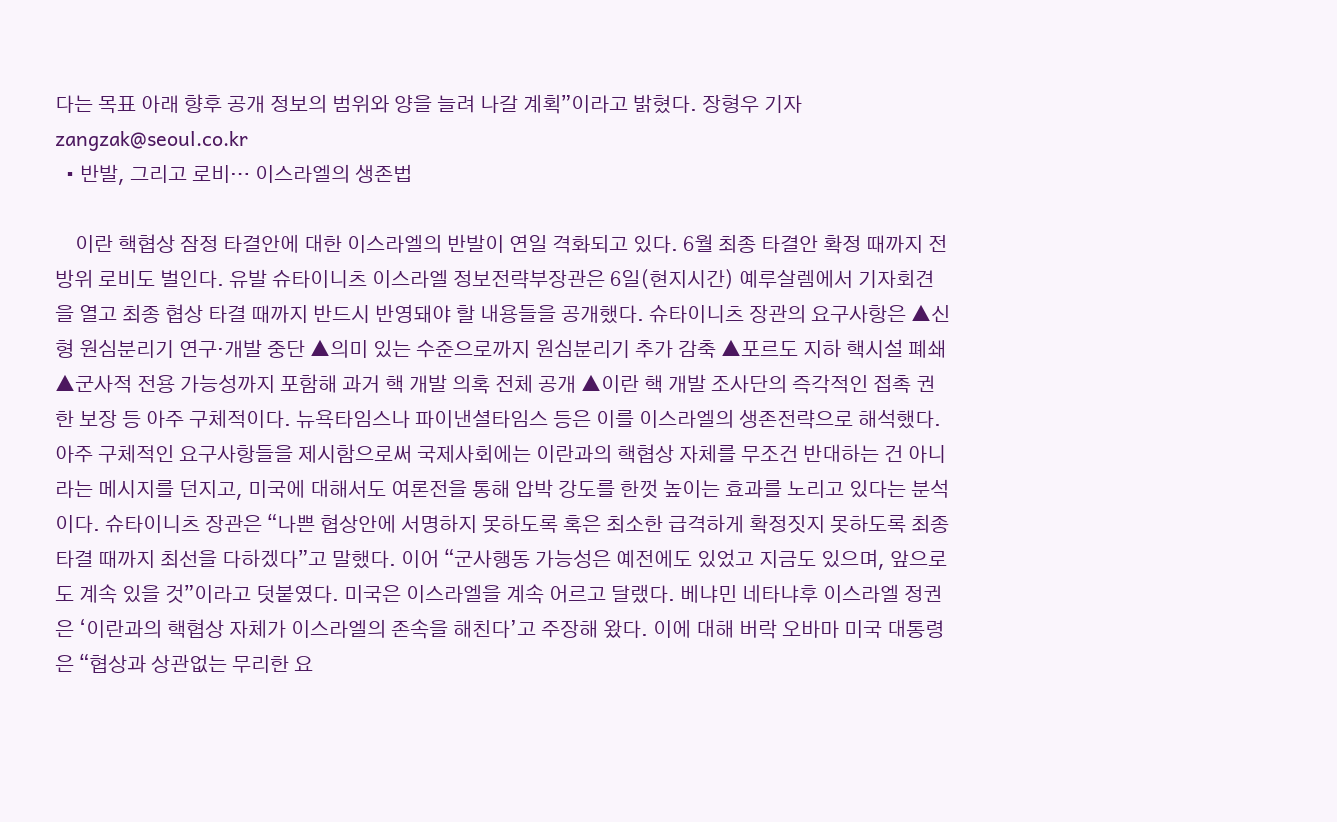다는 목표 아래 향후 공개 정보의 범위와 양을 늘려 나갈 계획”이라고 밝혔다. 장형우 기자 zangzak@seoul.co.kr
  • 반발, 그리고 로비… 이스라엘의 생존법

    이란 핵협상 잠정 타결안에 대한 이스라엘의 반발이 연일 격화되고 있다. 6월 최종 타결안 확정 때까지 전방위 로비도 벌인다. 유발 슈타이니츠 이스라엘 정보전략부장관은 6일(현지시간) 예루살렘에서 기자회견을 열고 최종 협상 타결 때까지 반드시 반영돼야 할 내용들을 공개했다. 슈타이니츠 장관의 요구사항은 ▲신형 원심분리기 연구·개발 중단 ▲의미 있는 수준으로까지 원심분리기 추가 감축 ▲포르도 지하 핵시설 폐쇄 ▲군사적 전용 가능성까지 포함해 과거 핵 개발 의혹 전체 공개 ▲이란 핵 개발 조사단의 즉각적인 접촉 권한 보장 등 아주 구체적이다. 뉴욕타임스나 파이낸셜타임스 등은 이를 이스라엘의 생존전략으로 해석했다. 아주 구체적인 요구사항들을 제시함으로써 국제사회에는 이란과의 핵협상 자체를 무조건 반대하는 건 아니라는 메시지를 던지고, 미국에 대해서도 여론전을 통해 압박 강도를 한껏 높이는 효과를 노리고 있다는 분석이다. 슈타이니츠 장관은 “나쁜 협상안에 서명하지 못하도록 혹은 최소한 급격하게 확정짓지 못하도록 최종 타결 때까지 최선을 다하겠다”고 말했다. 이어 “군사행동 가능성은 예전에도 있었고 지금도 있으며, 앞으로도 계속 있을 것”이라고 덧붙였다. 미국은 이스라엘을 계속 어르고 달랬다. 베냐민 네타냐후 이스라엘 정권은 ‘이란과의 핵협상 자체가 이스라엘의 존속을 해친다’고 주장해 왔다. 이에 대해 버락 오바마 미국 대통령은 “협상과 상관없는 무리한 요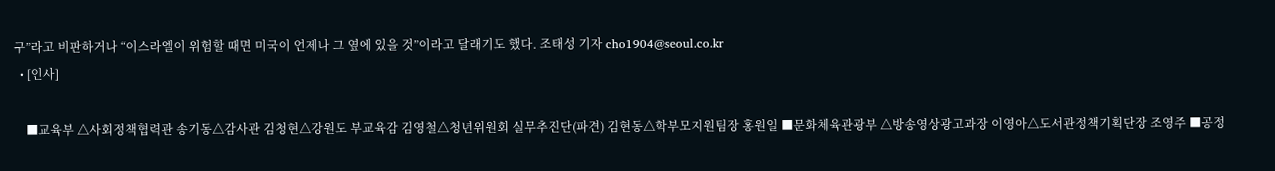구”라고 비판하거나 “이스라엘이 위험할 때면 미국이 언제나 그 옆에 있을 것”이라고 달래기도 했다. 조태성 기자 cho1904@seoul.co.kr
  • [인사]

    ■교육부 △사회정책협력관 송기동△감사관 김청현△강원도 부교육감 김영철△청년위원회 실무추진단(파견) 김현동△학부모지원팀장 홍원일 ■문화체육관광부 △방송영상광고과장 이영아△도서관정책기획단장 조영주 ■공정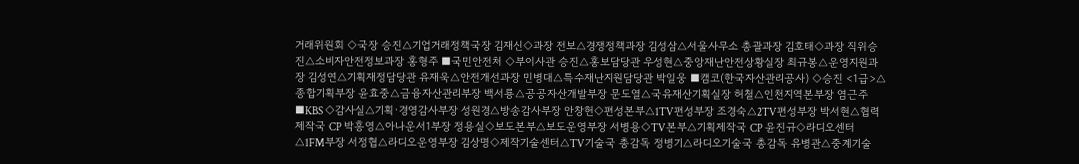거래위원회 ◇국장 승진△기업거래정책국장 김재신◇과장 전보△경쟁정책과장 김성삼△서울사무소 총괄과장 김호태◇과장 직위승진△소비자안전정보과장 홍형주 ■국민안전처 ◇부이사관 승진△홍보담당관 우성현△중앙재난안전상황실장 최규봉△운영지원과장 김성연△기획재정담당관 유재욱△안전개선과장 민병대△특수재난지원담당관 박일웅 ■캠코(한국자산관리공사) ◇승진 <1급>△종합기획부장 윤효중△금융자산관리부장 백서룡△공공자산개발부장 문도열△국유재산기획실장 허철△인천지역본부장 염근주 ■KBS ◇감사실△기획·경영감사부장 성원경△방송감사부장 안창헌◇편성본부△1TV편성부장 조경숙△2TV편성부장 박서현△협력제작국 CP 박흥영△아나운서1부장 정용실◇보도본부△보도운영부장 서병용◇TV본부△기획제작국 CP 윤진규◇라디오센터△1FM부장 서정협△라디오운영부장 김상명◇제작기술센터△TV기술국 총감독 정병기△라디오기술국 총감독 유병관△중계기술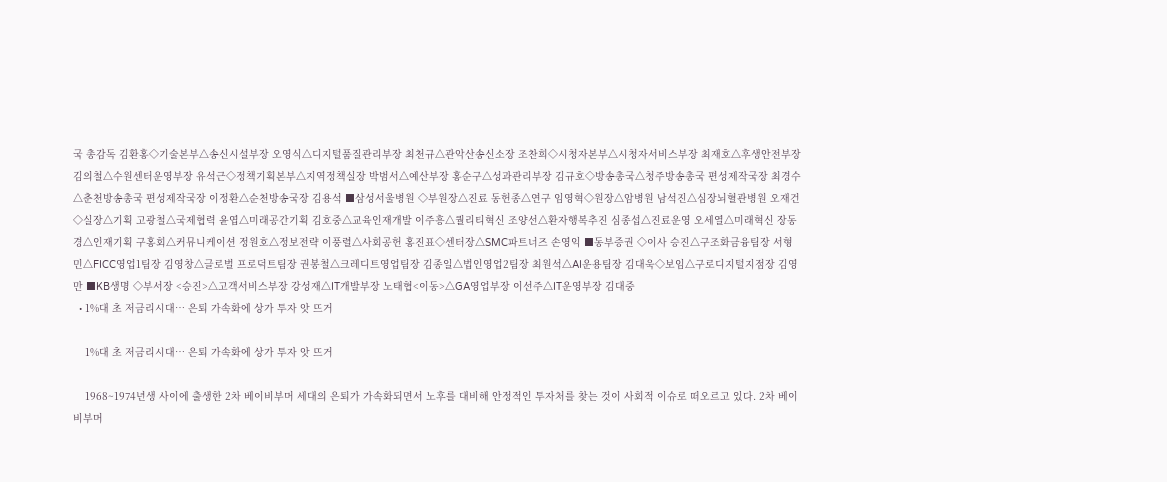국 총감독 김환홍◇기술본부△송신시설부장 오영식△디지털품질관리부장 최천규△관악산송신소장 조찬희◇시청자본부△시청자서비스부장 최재호△후생안전부장 김의철△수원센터운영부장 유석근◇정책기획본부△지역정책실장 박범서△예산부장 홍순구△성과관리부장 김규호◇방송총국△청주방송총국 편성제작국장 최경수△춘천방송총국 편성제작국장 이정환△순천방송국장 김용석 ■삼성서울병원 ◇부원장△진료 동헌종△연구 임영혁◇원장△암병원 남석진△심장뇌혈관병원 오재건◇실장△기획 고광철△국제협력 윤엽△미래공간기획 김호중△교육인재개발 이주흥△퀄리티혁신 조양선△환자행복추진 심종섭△진료운영 오세열△미래혁신 장동경△인재기획 구홍회△커뮤니케이션 정원호△정보전략 이풍렬△사회공헌 홍진표◇센터장△SMC파트너즈 손영익 ■동부증권 ◇이사 승진△구조화금융팀장 서형민△FICC영업1팀장 김영창△글로벌 프로덕트팀장 권봉철△크레디트영업팀장 김종일△법인영업2팀장 최원석△AI운용팀장 김대욱◇보임△구로디지털지점장 김영만 ■KB생명 ◇부서장 <승진>△고객서비스부장 강성재△IT개발부장 노태협<이동>△GA영업부장 이선주△IT운영부장 김대중
  • 1%대 초 저금리시대… 은퇴 가속화에 상가 투자 앗 뜨거

    1%대 초 저금리시대… 은퇴 가속화에 상가 투자 앗 뜨거

    1968~1974년생 사이에 출생한 2차 베이비부머 세대의 은퇴가 가속화되면서 노후를 대비해 안정적인 투자처를 찾는 것이 사회적 이슈로 떠오르고 있다. 2차 베이비부머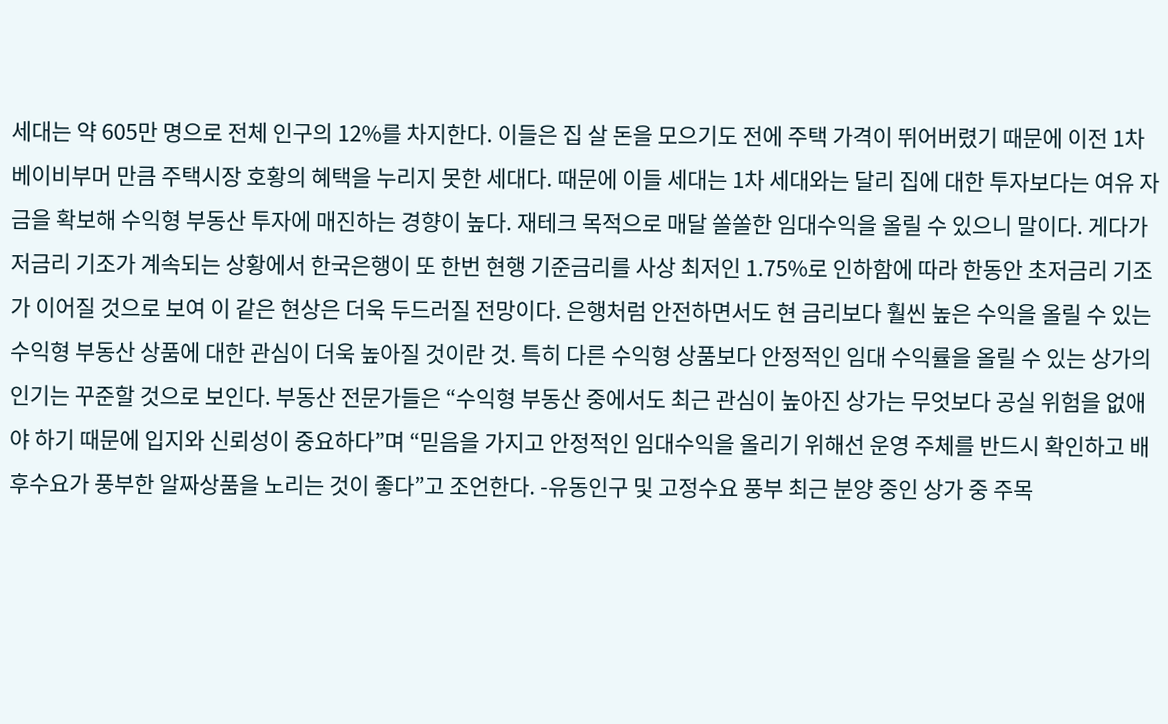세대는 약 605만 명으로 전체 인구의 12%를 차지한다. 이들은 집 살 돈을 모으기도 전에 주택 가격이 뛰어버렸기 때문에 이전 1차 베이비부머 만큼 주택시장 호황의 혜택을 누리지 못한 세대다. 때문에 이들 세대는 1차 세대와는 달리 집에 대한 투자보다는 여유 자금을 확보해 수익형 부동산 투자에 매진하는 경향이 높다. 재테크 목적으로 매달 쏠쏠한 임대수익을 올릴 수 있으니 말이다. 게다가 저금리 기조가 계속되는 상황에서 한국은행이 또 한번 현행 기준금리를 사상 최저인 1.75%로 인하함에 따라 한동안 초저금리 기조가 이어질 것으로 보여 이 같은 현상은 더욱 두드러질 전망이다. 은행처럼 안전하면서도 현 금리보다 훨씬 높은 수익을 올릴 수 있는 수익형 부동산 상품에 대한 관심이 더욱 높아질 것이란 것. 특히 다른 수익형 상품보다 안정적인 임대 수익률을 올릴 수 있는 상가의 인기는 꾸준할 것으로 보인다. 부동산 전문가들은 “수익형 부동산 중에서도 최근 관심이 높아진 상가는 무엇보다 공실 위험을 없애야 하기 때문에 입지와 신뢰성이 중요하다”며 “믿음을 가지고 안정적인 임대수익을 올리기 위해선 운영 주체를 반드시 확인하고 배후수요가 풍부한 알짜상품을 노리는 것이 좋다”고 조언한다. -유동인구 및 고정수요 풍부 최근 분양 중인 상가 중 주목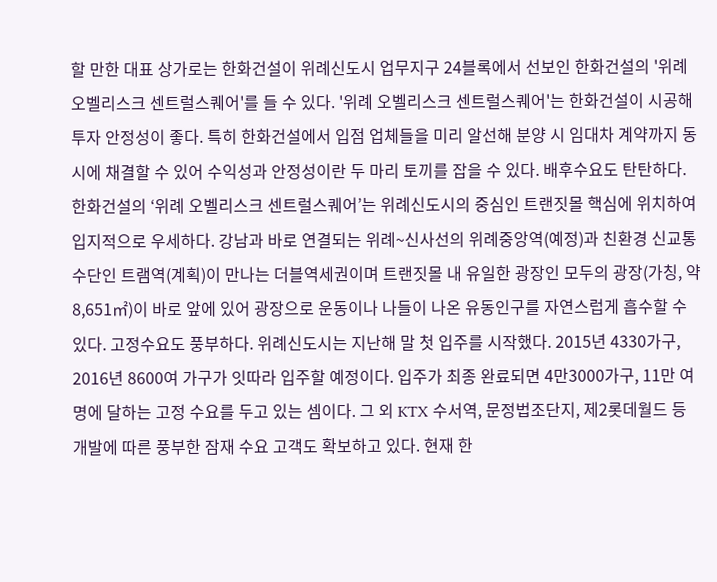할 만한 대표 상가로는 한화건설이 위례신도시 업무지구 24블록에서 선보인 한화건설의 '위례 오벨리스크 센트럴스퀘어'를 들 수 있다. '위례 오벨리스크 센트럴스퀘어'는 한화건설이 시공해 투자 안정성이 좋다. 특히 한화건설에서 입점 업체들을 미리 알선해 분양 시 임대차 계약까지 동시에 채결할 수 있어 수익성과 안정성이란 두 마리 토끼를 잡을 수 있다. 배후수요도 탄탄하다. 한화건설의 ‘위례 오벨리스크 센트럴스퀘어’는 위례신도시의 중심인 트랜짓몰 핵심에 위치하여 입지적으로 우세하다. 강남과 바로 연결되는 위례~신사선의 위례중앙역(예정)과 친환경 신교통수단인 트램역(계획)이 만나는 더블역세권이며 트랜짓몰 내 유일한 광장인 모두의 광장(가칭, 약 8,651㎡)이 바로 앞에 있어 광장으로 운동이나 나들이 나온 유동인구를 자연스럽게 흡수할 수 있다. 고정수요도 풍부하다. 위례신도시는 지난해 말 첫 입주를 시작했다. 2015년 4330가구, 2016년 8600여 가구가 잇따라 입주할 예정이다. 입주가 최종 완료되면 4만3000가구, 11만 여명에 달하는 고정 수요를 두고 있는 셈이다. 그 외 KTX 수서역, 문정법조단지, 제2롯데월드 등 개발에 따른 풍부한 잠재 수요 고객도 확보하고 있다. 현재 한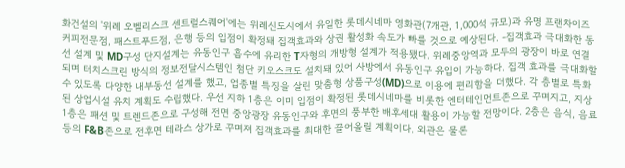화건설의 '위례 오벨리스크 센트럴스퀘어'에는 위례신도시에서 유일한 롯데시네마 영화관(7개관, 1,000석 규모)과 유명 프랜차이즈 커피전문점, 패스트푸드점, 은행 등의 입점이 확정돼 집객효과와 상권 활성화 속도가 빠를 것으로 예상된다. -집객효과 극대화한 동선 설계 및 MD구성 단지설계는 유동인구 흡수에 유리한 T자형의 개방형 설계가 적용됐다. 위례중앙역과 모두의 광장이 바로 연결되며 터치스크린 방식의 정보전달시스템인 첨단 키오스크도 설치돼 있어 사방에서 유동인구 유입이 가능하다. 집객 효과를 극대화할 수 있도록 다양한 내부동선 설계를 했고, 업종별 특징을 살린 맞춤형 상품구성(MD)으로 이용에 편리함을 더했다. 각 층별로 특화된 상업시설 유치 계획도 수립했다. 우선 지하 1층은 이미 입점이 확정된 롯데시네마를 비롯한 엔터테인먼트존으로 꾸며지고, 지상 1층은 패션 및 트렌드존으로 구성해 전면 중앙광장 유동인구와 후면의 풍부한 배후세대 활용이 가능할 전망이다. 2층은 음식, 음료 등의 F&B존으로 전후면 테라스 상가로 꾸며져 집객효과를 최대한 끌어올릴 계획이다. 외관은 물론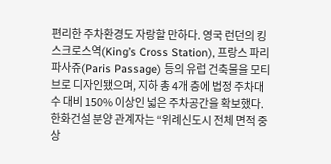편리한 주차환경도 자랑할 만하다. 영국 런던의 킹스크로스역(King’s Cross Station), 프랑스 파리 파사쥬(Paris Passage) 등의 유럽 건축물을 모티브로 디자인됐으며, 지하 총 4개 층에 법정 주차대수 대비 150% 이상인 넓은 주차공간을 확보했다. 한화건설 분양 관계자는 “위례신도시 전체 면적 중 상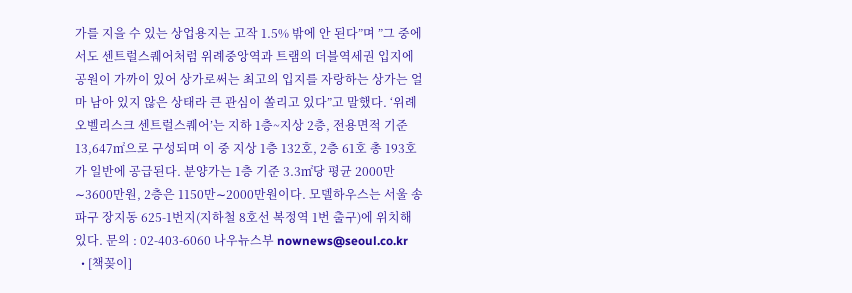가를 지을 수 있는 상업용지는 고작 1.5% 밖에 안 된다”며 ”그 중에서도 센트럴스퀘어처럼 위례중앙역과 트램의 더블역세권 입지에 공원이 가까이 있어 상가로써는 최고의 입지를 자랑하는 상가는 얼마 남아 있지 않은 상태라 큰 관심이 쏠리고 있다”고 말했다. ‘위례 오벨리스크 센트럴스퀘어’는 지하 1층~지상 2층, 전용면적 기준 13,647㎡으로 구성되며 이 중 지상 1층 132호, 2층 61호 총 193호가 일반에 공급된다. 분양가는 1층 기준 3.3㎡당 평균 2000만∼3600만원, 2층은 1150만∼2000만원이다. 모델하우스는 서울 송파구 장지동 625-1번지(지하철 8호선 복정역 1번 출구)에 위치해 있다. 문의 : 02-403-6060 나우뉴스부 nownews@seoul.co.kr
  • [책꽂이]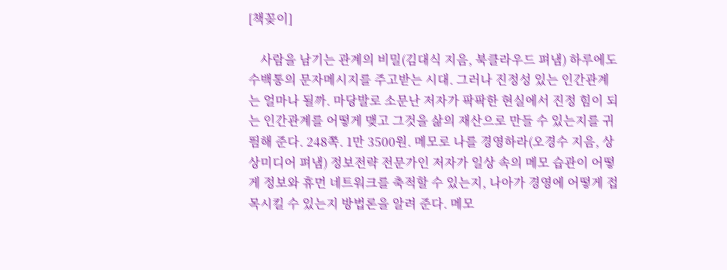[책꽂이]

    사람을 남기는 관계의 비밀(김대식 지음, 북클라우드 펴냄) 하루에도 수백통의 문자메시지를 주고받는 시대. 그러나 진정성 있는 인간관계는 얼마나 될까. 마당발로 소문난 저자가 팍팍한 현실에서 진정 힘이 되는 인간관계를 어떻게 맺고 그것을 삶의 재산으로 만들 수 있는지를 귀띔해 준다. 248쪽. 1만 3500원. 메모로 나를 경영하라(오경수 지음, 상상미디어 펴냄) 정보전략 전문가인 저자가 일상 속의 메모 습관이 어떻게 정보와 휴먼 네트워크를 축적할 수 있는지, 나아가 경영에 어떻게 접목시킬 수 있는지 방법론을 알려 준다. 메모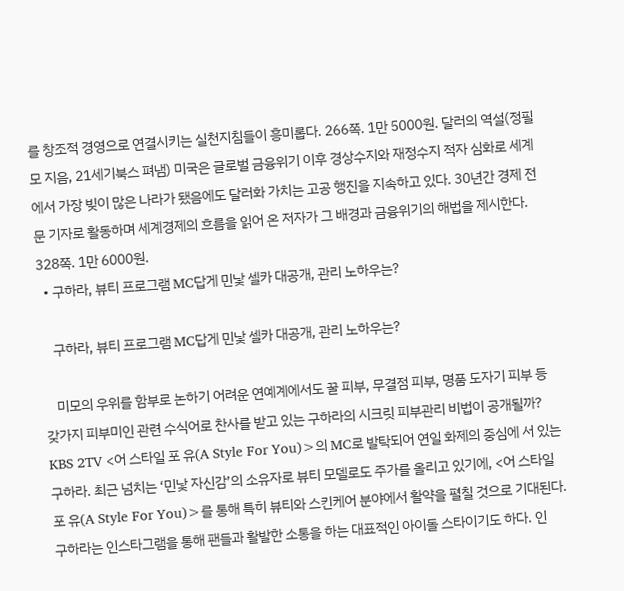를 창조적 경영으로 연결시키는 실천지침들이 흥미롭다. 266쪽. 1만 5000원. 달러의 역설(정필모 지음, 21세기북스 펴냄) 미국은 글로벌 금융위기 이후 경상수지와 재정수지 적자 심화로 세계에서 가장 빚이 많은 나라가 됐음에도 달러화 가치는 고공 행진을 지속하고 있다. 30년간 경제 전문 기자로 활동하며 세계경제의 흐름을 읽어 온 저자가 그 배경과 금융위기의 해법을 제시한다. 328쪽. 1만 6000원.
  • 구하라, 뷰티 프로그램 MC답게 민낯 셀카 대공개, 관리 노하우는?

    구하라, 뷰티 프로그램 MC답게 민낯 셀카 대공개, 관리 노하우는?

    미모의 우위를 함부로 논하기 어려운 연예계에서도 꿀 피부, 무결점 피부, 명품 도자기 피부 등 갖가지 피부미인 관련 수식어로 찬사를 받고 있는 구하라의 시크릿 피부관리 비법이 공개될까? KBS 2TV <어 스타일 포 유(A Style For You)>의 MC로 발탁되어 연일 화제의 중심에 서 있는 구하라. 최근 넘치는 ‘민낯 자신감’의 소유자로 뷰티 모델로도 주가를 올리고 있기에, <어 스타일 포 유(A Style For You)>를 통해 특히 뷰티와 스킨케어 분야에서 활약을 펼칠 것으로 기대된다. 구하라는 인스타그램을 통해 팬들과 활발한 소통을 하는 대표적인 아이돌 스타이기도 하다. 인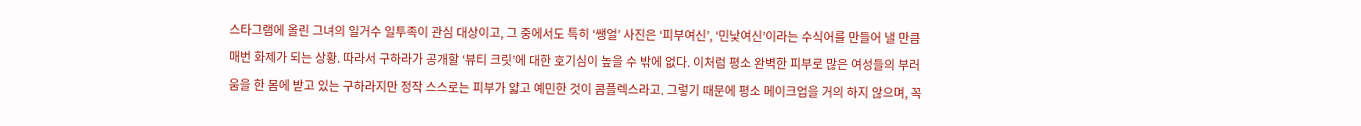스타그램에 올린 그녀의 일거수 일투족이 관심 대상이고, 그 중에서도 특히 ‘쌩얼’ 사진은 ‘피부여신’, ‘민낯여신’이라는 수식어를 만들어 낼 만큼 매번 화제가 되는 상황. 따라서 구하라가 공개할 ‘뷰티 크릿’에 대한 호기심이 높을 수 밖에 없다. 이처럼 평소 완벽한 피부로 많은 여성들의 부러움을 한 몸에 받고 있는 구하라지만 정작 스스로는 피부가 얇고 예민한 것이 콤플렉스라고. 그렇기 때문에 평소 메이크업을 거의 하지 않으며, 꼭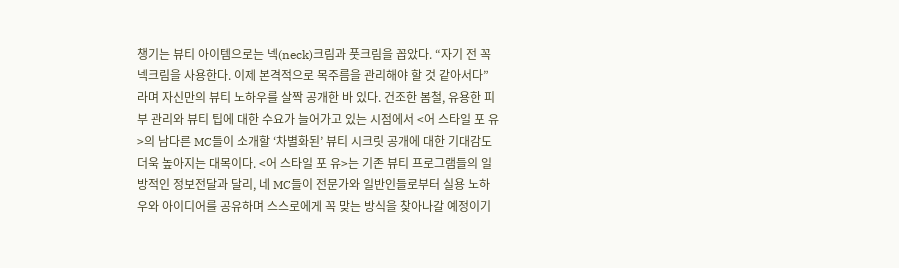챙기는 뷰티 아이템으로는 넥(neck)크림과 풋크림을 꼽았다. “자기 전 꼭 넥크림을 사용한다. 이제 본격적으로 목주름을 관리해야 할 것 같아서다” 라며 자신만의 뷰티 노하우를 살짝 공개한 바 있다. 건조한 봄철, 유용한 피부 관리와 뷰티 팁에 대한 수요가 늘어가고 있는 시점에서 <어 스타일 포 유>의 남다른 MC들이 소개할 ‘차별화된’ 뷰티 시크릿 공개에 대한 기대감도 더욱 높아지는 대목이다. <어 스타일 포 유>는 기존 뷰티 프로그램들의 일방적인 정보전달과 달리, 네 MC들이 전문가와 일반인들로부터 실용 노하우와 아이디어를 공유하며 스스로에게 꼭 맞는 방식을 찾아나갈 예정이기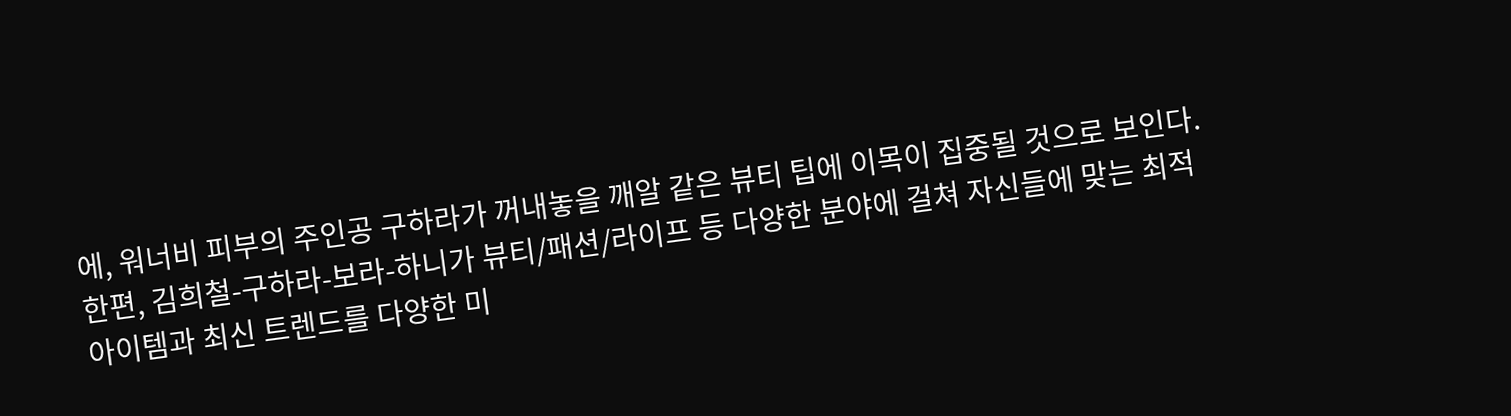에, 워너비 피부의 주인공 구하라가 꺼내놓을 깨알 같은 뷰티 팁에 이목이 집중될 것으로 보인다. 한편, 김희철-구하라-보라-하니가 뷰티/패션/라이프 등 다양한 분야에 걸쳐 자신들에 맞는 최적 아이템과 최신 트렌드를 다양한 미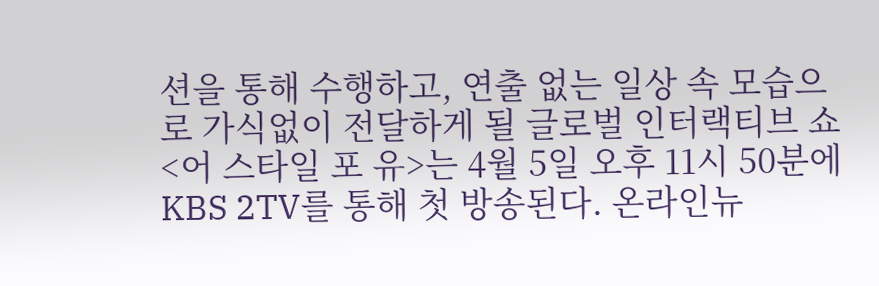션을 통해 수행하고, 연출 없는 일상 속 모습으로 가식없이 전달하게 될 글로벌 인터랙티브 쇼 <어 스타일 포 유>는 4월 5일 오후 11시 50분에 KBS 2TV를 통해 첫 방송된다. 온라인뉴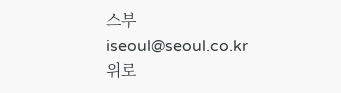스부 iseoul@seoul.co.kr
위로